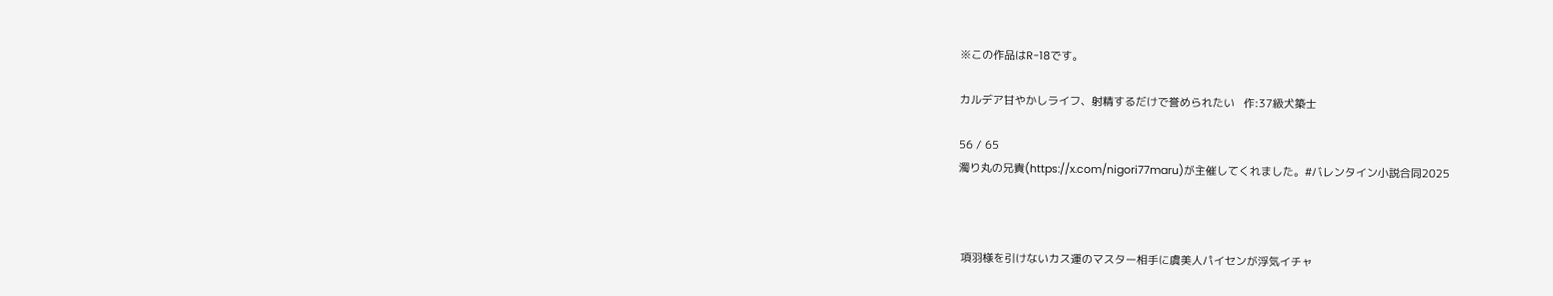※この作品はR-18です。

カルデア甘やかしライフ、射精するだけで誉められたい   作:37級犬築士

56 / 65
濁り丸の兄貴(https://x.com/nigori77maru)が主催してくれました。#バレンタイン小説合同2025



 項羽様を引けないカス運のマスター相手に虞美人パイセンが浮気イチャ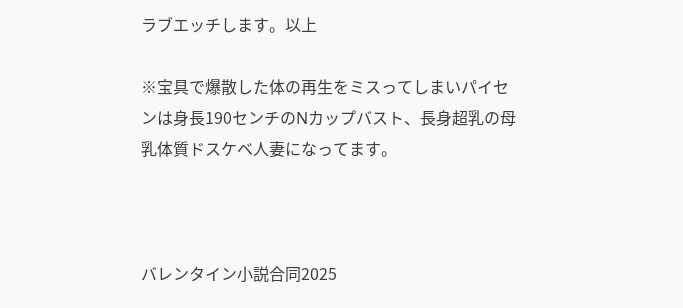ラブエッチします。以上

※宝具で爆散した体の再生をミスってしまいパイセンは身長190センチのNカップバスト、長身超乳の母乳体質ドスケベ人妻になってます。



バレンタイン小説合同2025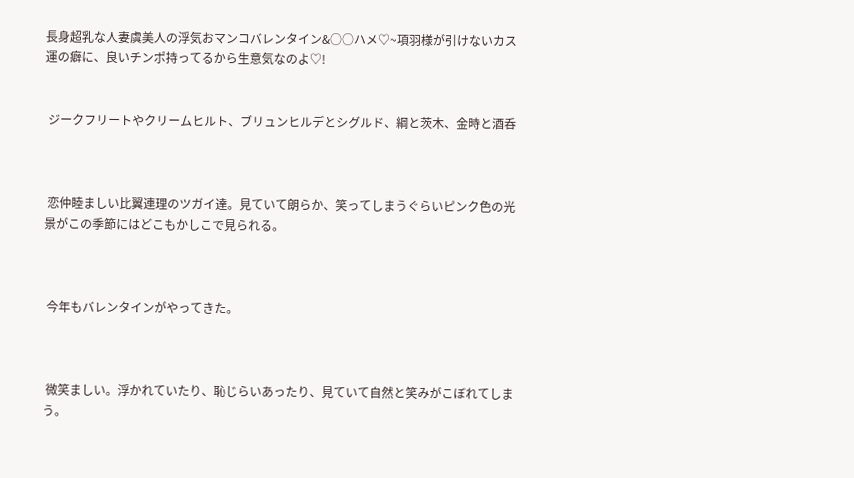長身超乳な人妻虞美人の浮気おマンコバレンタイン&○○ハメ♡~項羽様が引けないカス運の癖に、良いチンポ持ってるから生意気なのよ♡!


 ジークフリートやクリームヒルト、ブリュンヒルデとシグルド、綱と茨木、金時と酒呑



 恋仲睦ましい比翼連理のツガイ達。見ていて朗らか、笑ってしまうぐらいピンク色の光景がこの季節にはどこもかしこで見られる。



 今年もバレンタインがやってきた。



 微笑ましい。浮かれていたり、恥じらいあったり、見ていて自然と笑みがこぼれてしまう。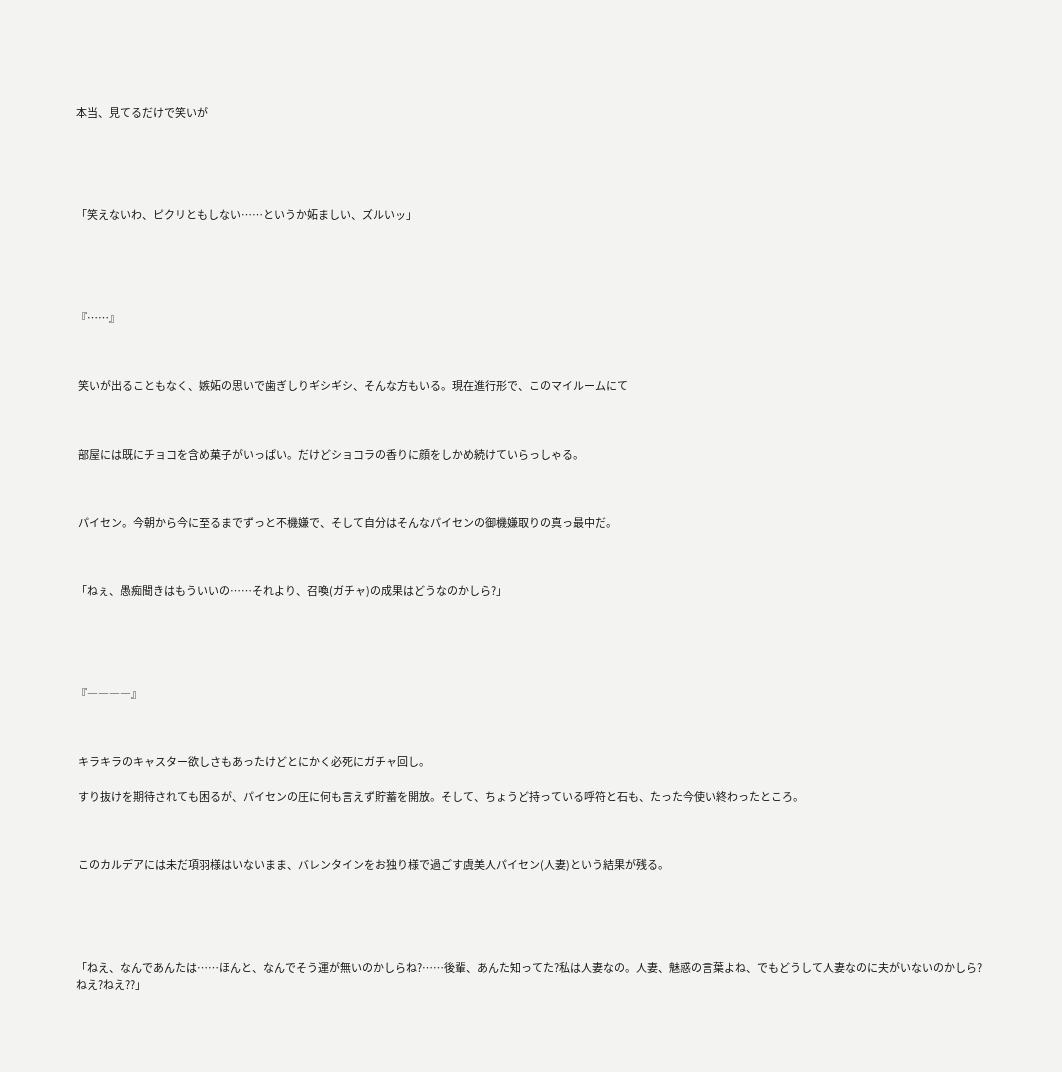本当、見てるだけで笑いが





「笑えないわ、ピクリともしない……というか妬ましい、ズルいッ」





『……』



 笑いが出ることもなく、嫉妬の思いで歯ぎしりギシギシ、そんな方もいる。現在進行形で、このマイルームにて



 部屋には既にチョコを含め菓子がいっぱい。だけどショコラの香りに顔をしかめ続けていらっしゃる。



 パイセン。今朝から今に至るまでずっと不機嫌で、そして自分はそんなパイセンの御機嫌取りの真っ最中だ。



「ねぇ、愚痴聞きはもういいの……それより、召喚(ガチャ)の成果はどうなのかしら?」





『――――』



 キラキラのキャスター欲しさもあったけどとにかく必死にガチャ回し。

 すり抜けを期待されても困るが、パイセンの圧に何も言えず貯蓄を開放。そして、ちょうど持っている呼符と石も、たった今使い終わったところ。



 このカルデアには未だ項羽様はいないまま、バレンタインをお独り様で過ごす虞美人パイセン(人妻)という結果が残る。





「ねえ、なんであんたは……ほんと、なんでそう運が無いのかしらね?……後輩、あんた知ってた?私は人妻なの。人妻、魅惑の言葉よね、でもどうして人妻なのに夫がいないのかしら?ねえ?ねえ??」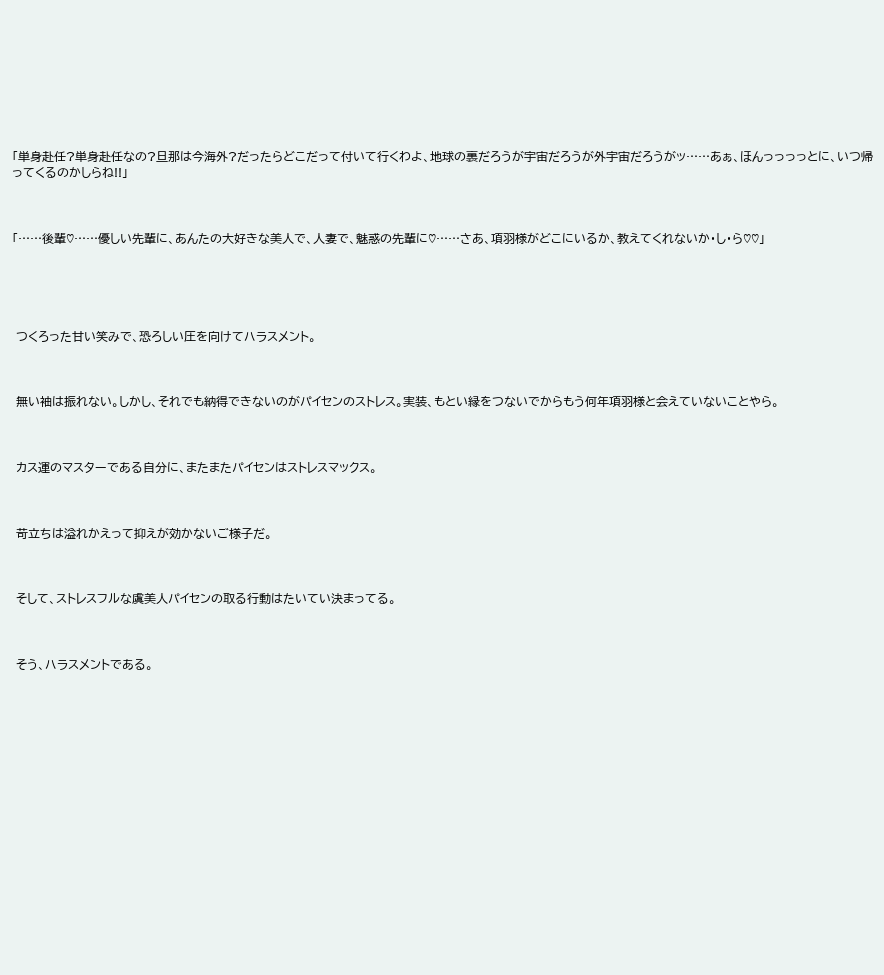「単身赴任?単身赴任なの?旦那は今海外?だったらどこだって付いて行くわよ、地球の裏だろうが宇宙だろうが外宇宙だろうがッ……あぁ、ほんっっっっとに、いつ帰ってくるのかしらね!!」



「……後輩♡……優しい先輩に、あんたの大好きな美人で、人妻で、魅惑の先輩に♡……さあ、項羽様がどこにいるか、教えてくれないか・し・ら♡♡」





 つくろった甘い笑みで、恐ろしい圧を向けてハラスメント。



 無い袖は振れない。しかし、それでも納得できないのがパイセンのストレス。実装、もとい縁をつないでからもう何年項羽様と会えていないことやら。



 カス運のマスターである自分に、またまたパイセンはストレスマックス。



 苛立ちは溢れかえって抑えが効かないご様子だ。



 そして、ストレスフルな虞美人パイセンの取る行動はたいてい決まってる。



 そう、ハラスメントである。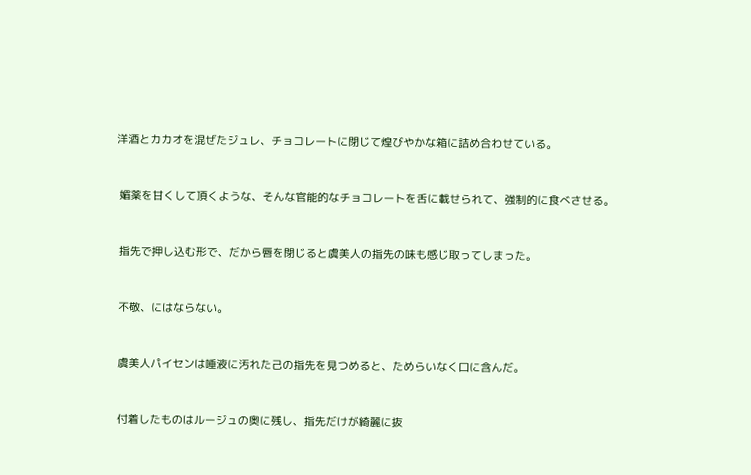洋酒とカカオを混ぜたジュレ、チョコレートに閉じて煌びやかな箱に詰め合わせている。



 媚薬を甘くして頂くような、そんな官能的なチョコレートを舌に載せられて、強制的に食べさせる。



 指先で押し込む形で、だから唇を閉じると虞美人の指先の味も感じ取ってしまった。



 不敬、にはならない。



 虞美人パイセンは唾液に汚れた己の指先を見つめると、ためらいなく口に含んだ。



 付着したものはルージュの奥に残し、指先だけが綺麗に抜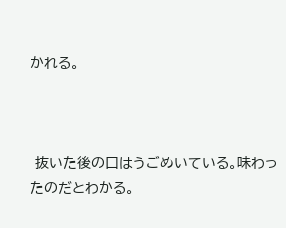かれる。



 抜いた後の口はうごめいている。味わったのだとわかる。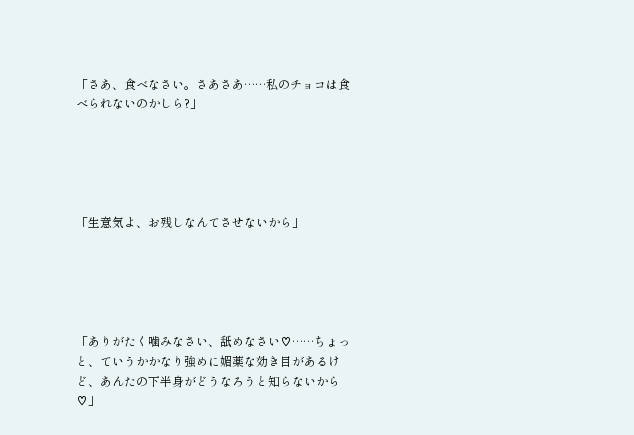「さあ、食べなさい。さあさあ……私のチョコは食べられないのかしら?」





「生意気よ、お残しなんてさせないから」





「ありがたく噛みなさい、舐めなさい♡……ちょっと、ていうかかなり強めに媚薬な効き目があるけど、あんたの下半身がどうなろうと知らないから♡」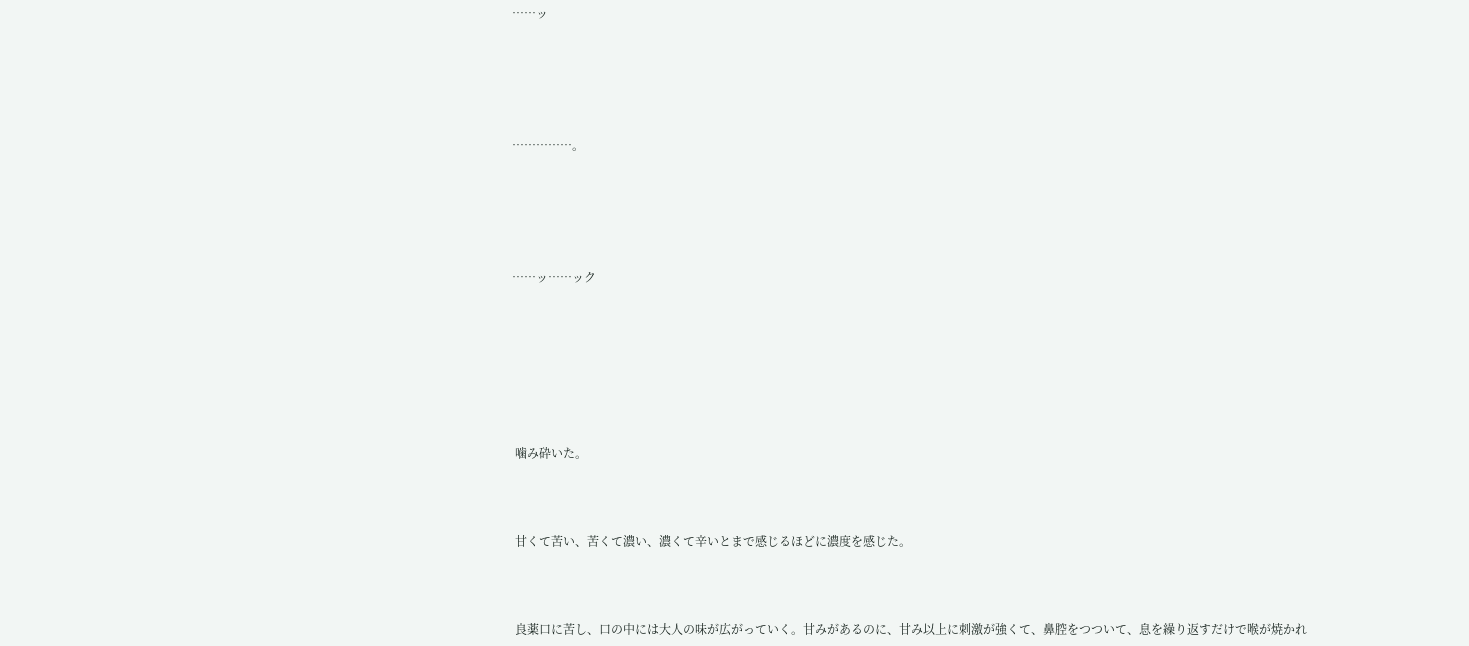……ッ





……………。





……ッ……ック







 噛み砕いた。



 甘くて苦い、苦くて濃い、濃くて辛いとまで感じるほどに濃度を感じた。



 良薬口に苦し、口の中には大人の味が広がっていく。甘みがあるのに、甘み以上に刺激が強くて、鼻腔をつついて、息を繰り返すだけで喉が焼かれ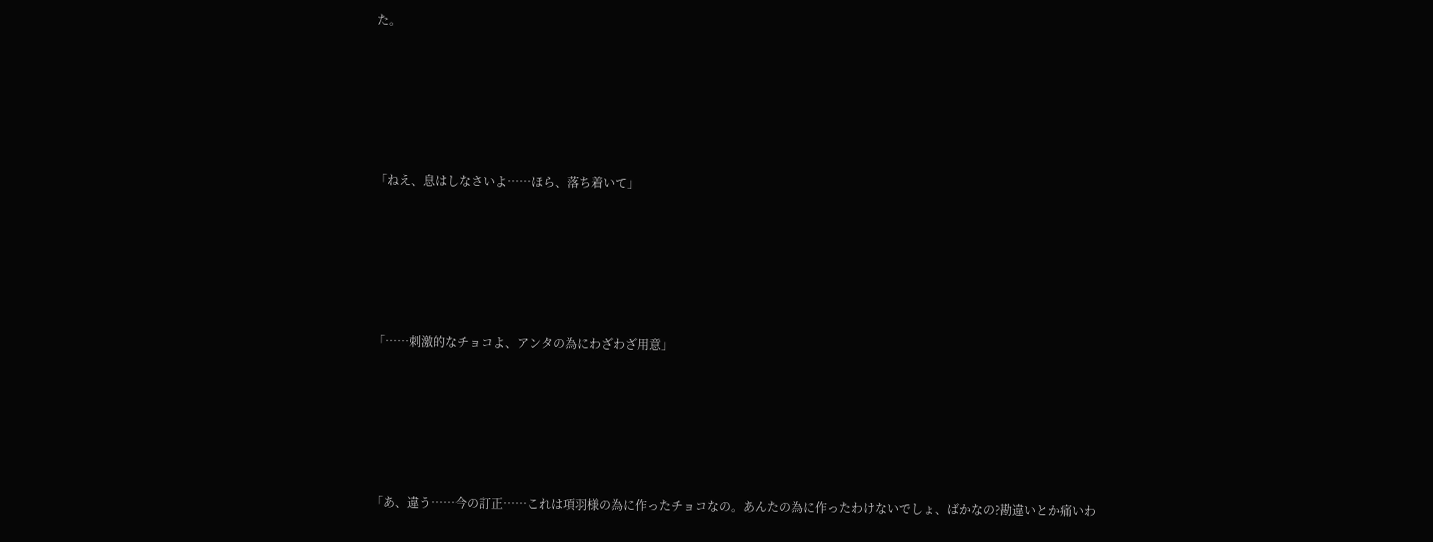た。





「ねえ、息はしなさいよ……ほら、落ち着いて」





「……刺激的なチョコよ、アンタの為にわざわざ用意」





「あ、違う……今の訂正……これは項羽様の為に作ったチョコなの。あんたの為に作ったわけないでしょ、ばかなの?勘違いとか痛いわ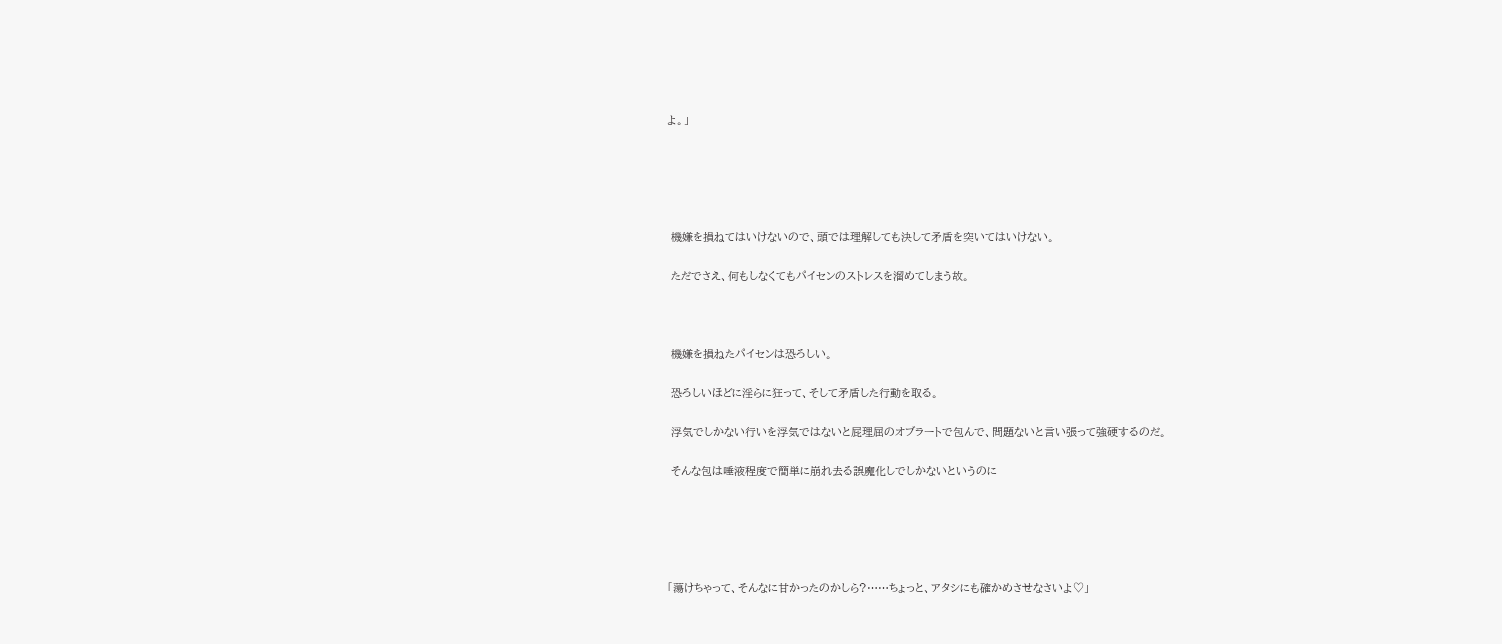よ。」





 機嫌を損ねてはいけないので、頭では理解しても決して矛盾を突いてはいけない。

 ただでさえ、何もしなくてもパイセンのストレスを溜めてしまう故。



 機嫌を損ねたパイセンは恐ろしい。

 恐ろしいほどに淫らに狂って、そして矛盾した行動を取る。

 浮気でしかない行いを浮気ではないと屁理屈のオブラートで包んで、問題ないと言い張って強硬するのだ。

 そんな包は唾液程度で簡単に崩れ去る誤魔化しでしかないというのに





「蕩けちゃって、そんなに甘かったのかしら?……ちょっと、アタシにも確かめさせなさいよ♡」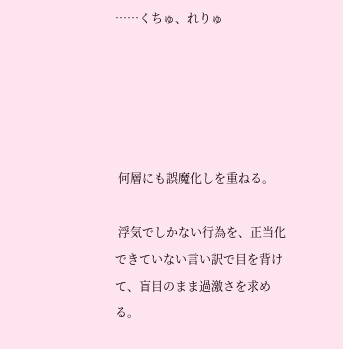……くちゅ、れりゅ





 何層にも誤魔化しを重ねる。

 浮気でしかない行為を、正当化できていない言い訳で目を背けて、盲目のまま過激さを求める。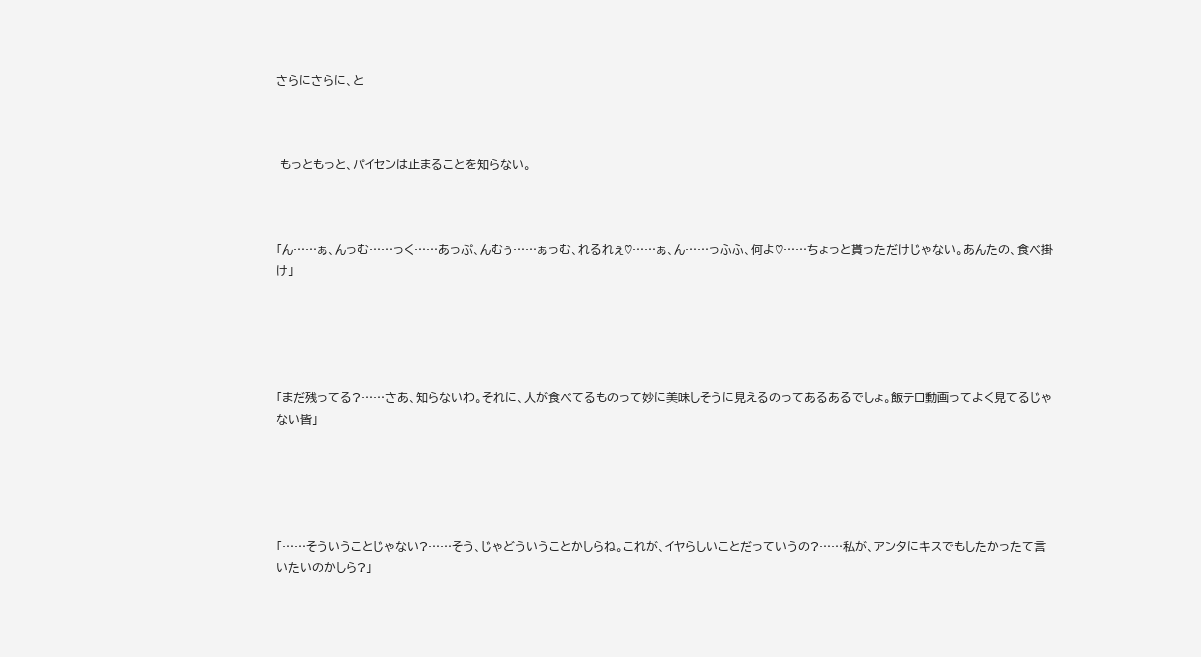さらにさらに、と



 もっともっと、パイセンは止まることを知らない。



「ん……ぁ、んっむ……っく……あっぷ、んむぅ……ぁっむ、れるれぇ♡……ぁ、ん……っふふ、何よ♡……ちょっと貰っただけじゃない。あんたの、食べ掛け」





「まだ残ってる?……さあ、知らないわ。それに、人が食べてるものって妙に美味しそうに見えるのってあるあるでしょ。飯テロ動画ってよく見てるじゃない皆」





「……そういうことじゃない?……そう、じゃどういうことかしらね。これが、イヤらしいことだっていうの?……私が、アンタにキスでもしたかったて言いたいのかしら?」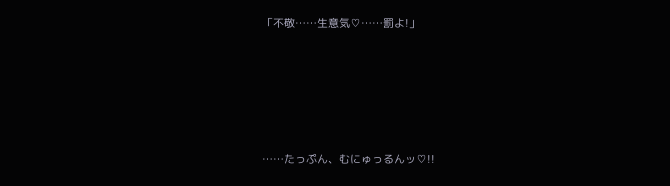「不敬……生意気♡……罰よ!」





……たっぷん、むにゅっるんッ♡!!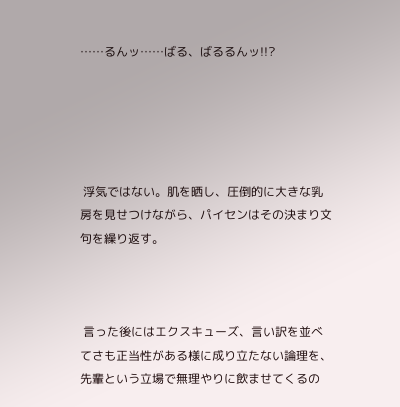……るんッ……ばる、ばるるんッ!!?





 浮気ではない。肌を晒し、圧倒的に大きな乳房を見せつけながら、パイセンはその決まり文句を繰り返す。



 言った後にはエクスキューズ、言い訳を並べてさも正当性がある様に成り立たない論理を、先輩という立場で無理やりに飲ませてくるの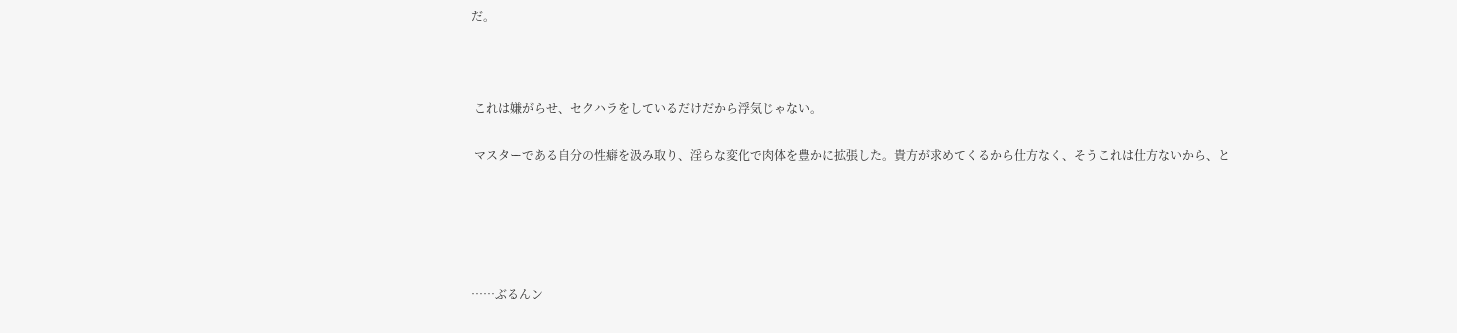だ。



 これは嫌がらせ、セクハラをしているだけだから浮気じゃない。

 マスターである自分の性癖を汲み取り、淫らな変化で肉体を豊かに拡張した。貴方が求めてくるから仕方なく、そうこれは仕方ないから、と





……ぶるんン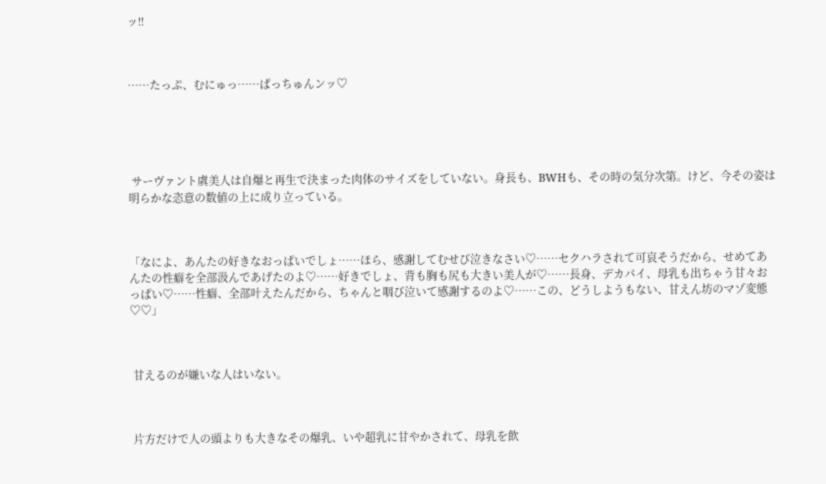ッ!!



……たっぷ、むにゅっ……ぱっちゅんンッ♡





 サーヴァント虞美人は自爆と再生で決まった肉体のサイズをしていない。身長も、BWHも、その時の気分次第。けど、今その姿は明らかな恣意の数値の上に成り立っている。



「なによ、あんたの好きなおっぱいでしょ……ほら、感謝してむせび泣きなさい♡……セクハラされて可哀そうだから、せめてあんたの性癖を全部汲んであげたのよ♡……好きでしょ、背も胸も尻も大きい美人が♡……長身、デカパイ、母乳も出ちゃう甘々おっぱい♡……性癖、全部叶えたんだから、ちゃんと咽び泣いて感謝するのよ♡……この、どうしようもない、甘えん坊のマゾ変態♡♡」



 甘えるのが嫌いな人はいない。



 片方だけで人の頭よりも大きなその爆乳、いや超乳に甘やかされて、母乳を飲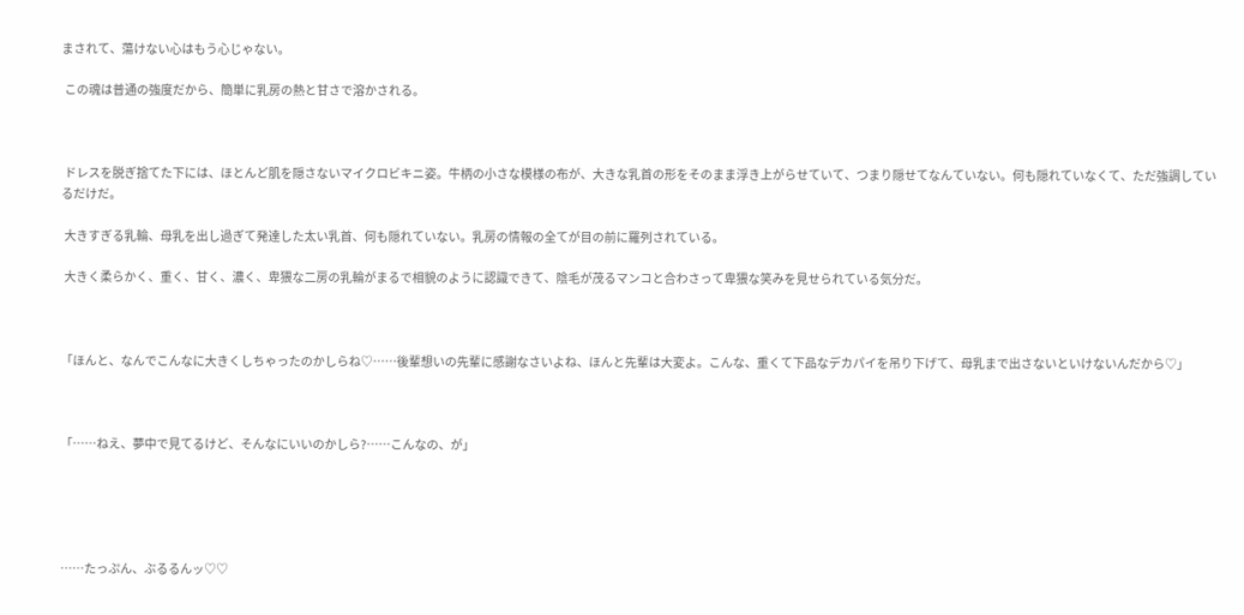まされて、蕩けない心はもう心じゃない。

 この魂は普通の強度だから、簡単に乳房の熱と甘さで溶かされる。



 ドレスを脱ぎ捨てた下には、ほとんど肌を隠さないマイクロビキニ姿。牛柄の小さな模様の布が、大きな乳首の形をそのまま浮き上がらせていて、つまり隠せてなんていない。何も隠れていなくて、ただ強調しているだけだ。

 大きすぎる乳輪、母乳を出し過ぎて発達した太い乳首、何も隠れていない。乳房の情報の全てが目の前に羅列されている。

 大きく柔らかく、重く、甘く、濃く、卑猥な二房の乳輪がまるで相貌のように認識できて、陰毛が茂るマンコと合わさって卑猥な笑みを見せられている気分だ。



「ほんと、なんでこんなに大きくしちゃったのかしらね♡……後輩想いの先輩に感謝なさいよね、ほんと先輩は大変よ。こんな、重くて下品なデカパイを吊り下げて、母乳まで出さないといけないんだから♡」



「……ねえ、夢中で見てるけど、そんなにいいのかしら?……こんなの、が」





……たっぷん、ぶるるんッ♡♡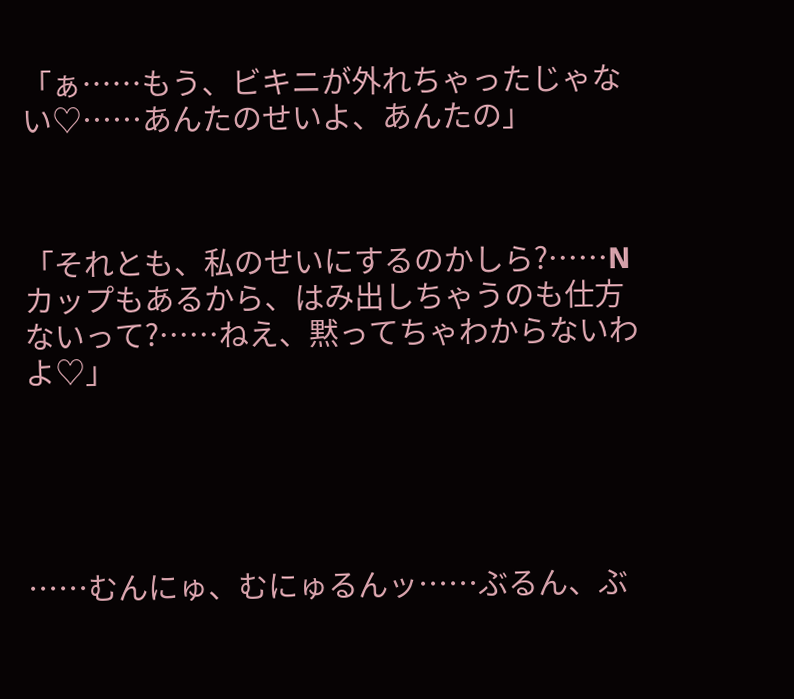「ぁ……もう、ビキニが外れちゃったじゃない♡……あんたのせいよ、あんたの」



「それとも、私のせいにするのかしら?……Nカップもあるから、はみ出しちゃうのも仕方ないって?……ねえ、黙ってちゃわからないわよ♡」





……むんにゅ、むにゅるんッ……ぶるん、ぶ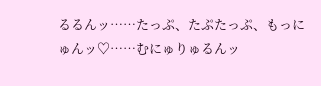るるんッ……たっぷ、たぷたっぷ、もっにゅんッ♡……むにゅりゅるんッ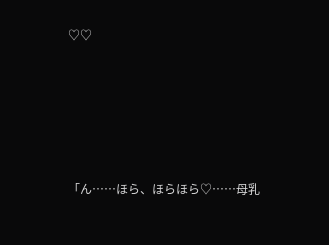♡♡





「ん……ほら、ほらほら♡……母乳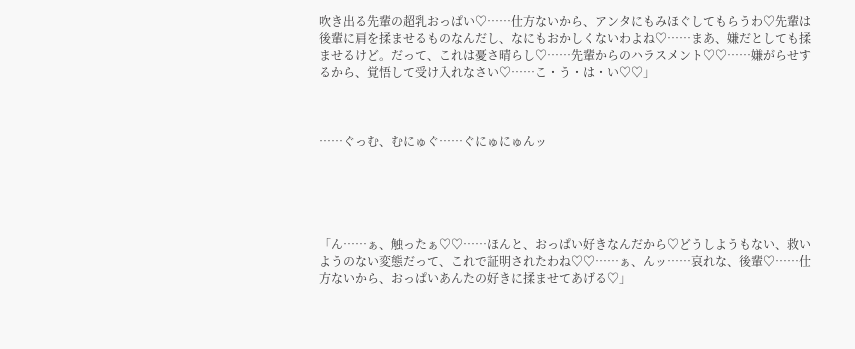吹き出る先輩の超乳おっぱい♡……仕方ないから、アンタにもみほぐしてもらうわ♡先輩は後輩に肩を揉ませるものなんだし、なにもおかしくないわよね♡……まあ、嫌だとしても揉ませるけど。だって、これは憂さ晴らし♡……先輩からのハラスメント♡♡……嫌がらせするから、覚悟して受け入れなさい♡……こ・う・は・い♡♡」



……ぐっむ、むにゅぐ……ぐにゅにゅんッ





「ん……ぁ、触ったぁ♡♡……ほんと、おっぱい好きなんだから♡どうしようもない、救いようのない変態だって、これで証明されたわね♡♡……ぁ、んッ……哀れな、後輩♡……仕方ないから、おっぱいあんたの好きに揉ませてあげる♡」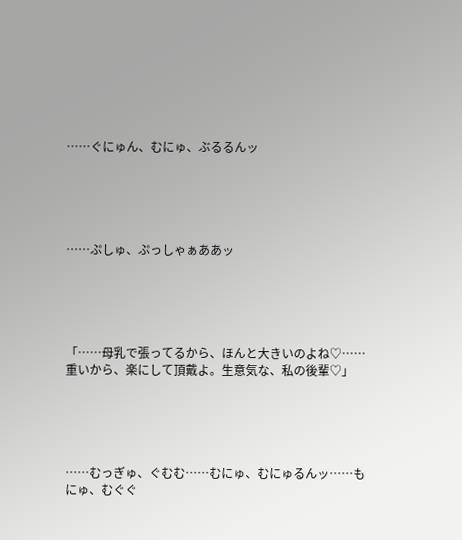……ぐにゅん、むにゅ、ぶるるんッ





……ぷしゅ、ぷっしゃぁああッ





「……母乳で張ってるから、ほんと大きいのよね♡……重いから、楽にして頂戴よ。生意気な、私の後輩♡」





……むっぎゅ、ぐむむ……むにゅ、むにゅるんッ……もにゅ、むぐぐ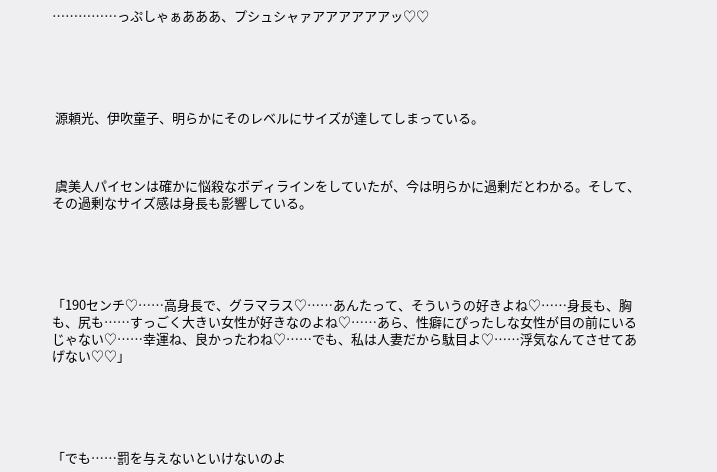……………っぷしゃぁあああ、プシュシャァアアアアアアッ♡♡





 源頼光、伊吹童子、明らかにそのレベルにサイズが達してしまっている。



 虞美人パイセンは確かに悩殺なボディラインをしていたが、今は明らかに過剰だとわかる。そして、その過剰なサイズ感は身長も影響している。





「190センチ♡……高身長で、グラマラス♡……あんたって、そういうの好きよね♡……身長も、胸も、尻も……すっごく大きい女性が好きなのよね♡……あら、性癖にぴったしな女性が目の前にいるじゃない♡……幸運ね、良かったわね♡……でも、私は人妻だから駄目よ♡……浮気なんてさせてあげない♡♡」





「でも……罰を与えないといけないのよ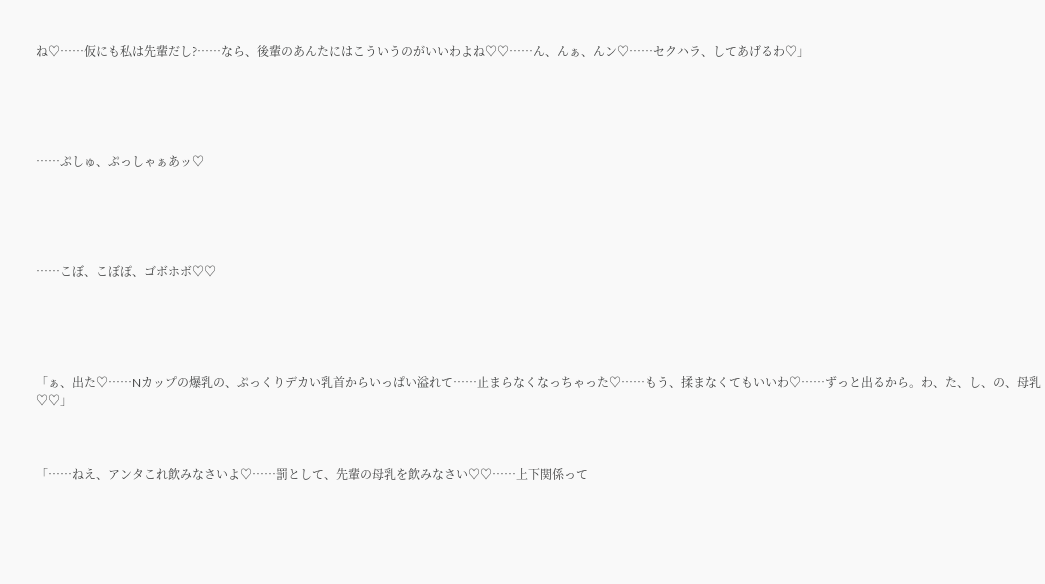ね♡……仮にも私は先輩だし?……なら、後輩のあんたにはこういうのがいいわよね♡♡……ん、んぁ、んン♡……セクハラ、してあげるわ♡」





……ぷしゅ、ぷっしゃぁあッ♡





……こぼ、こぼぽ、ゴボホボ♡♡





「ぁ、出た♡……Nカップの爆乳の、ぷっくりデカい乳首からいっぱい溢れて……止まらなくなっちゃった♡……もう、揉まなくてもいいわ♡……ずっと出るから。わ、た、し、の、母乳♡♡」



「……ねえ、アンタこれ飲みなさいよ♡……罰として、先輩の母乳を飲みなさい♡♡……上下関係って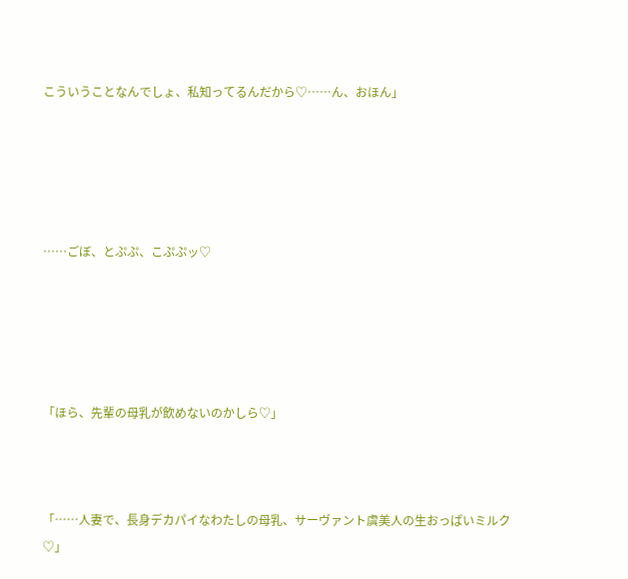こういうことなんでしょ、私知ってるんだから♡……ん、おほん」





……ごぼ、とぷぷ、こぷぷッ♡





「ほら、先輩の母乳が飲めないのかしら♡」



「……人妻で、長身デカパイなわたしの母乳、サーヴァント虞美人の生おっぱいミルク♡」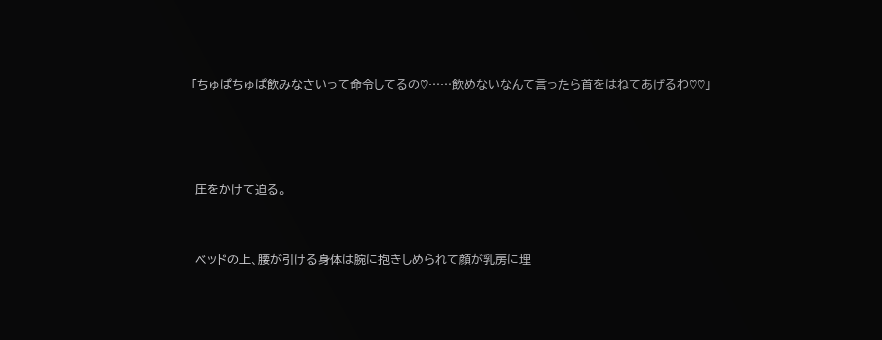「ちゅぱちゅぱ飲みなさいって命令してるの♡……飲めないなんて言ったら首をはねてあげるわ♡♡」





 圧をかけて迫る。



 ベッドの上、腰が引ける身体は腕に抱きしめられて顔が乳房に埋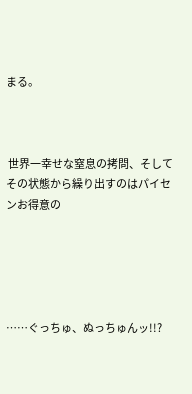まる。



 世界一幸せな窒息の拷問、そしてその状態から繰り出すのはパイセンお得意の





……ぐっちゅ、ぬっちゅんッ!!?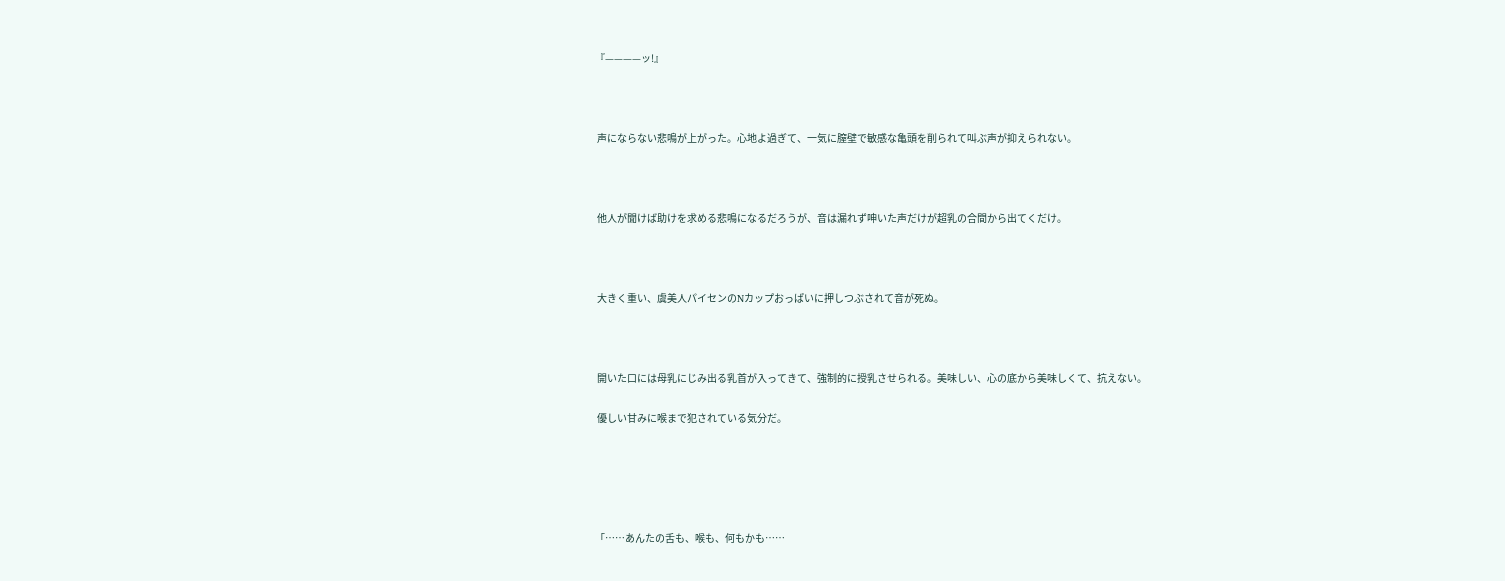『————ッ!』



 声にならない悲鳴が上がった。心地よ過ぎて、一気に膣壁で敏感な亀頭を削られて叫ぶ声が抑えられない。



 他人が聞けば助けを求める悲鳴になるだろうが、音は漏れず呻いた声だけが超乳の合間から出てくだけ。



 大きく重い、虞美人パイセンのNカップおっぱいに押しつぶされて音が死ぬ。



 開いた口には母乳にじみ出る乳首が入ってきて、強制的に授乳させられる。美味しい、心の底から美味しくて、抗えない。

 優しい甘みに喉まで犯されている気分だ。





「……あんたの舌も、喉も、何もかも……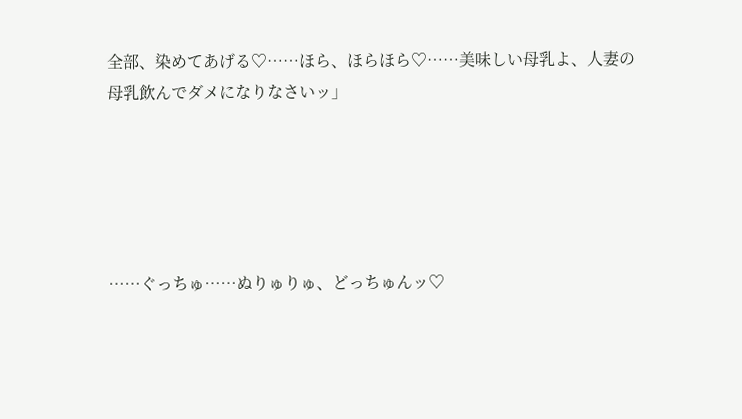全部、染めてあげる♡……ほら、ほらほら♡……美味しい母乳よ、人妻の母乳飲んでダメになりなさいッ」





……ぐっちゅ……ぬりゅりゅ、どっちゅんッ♡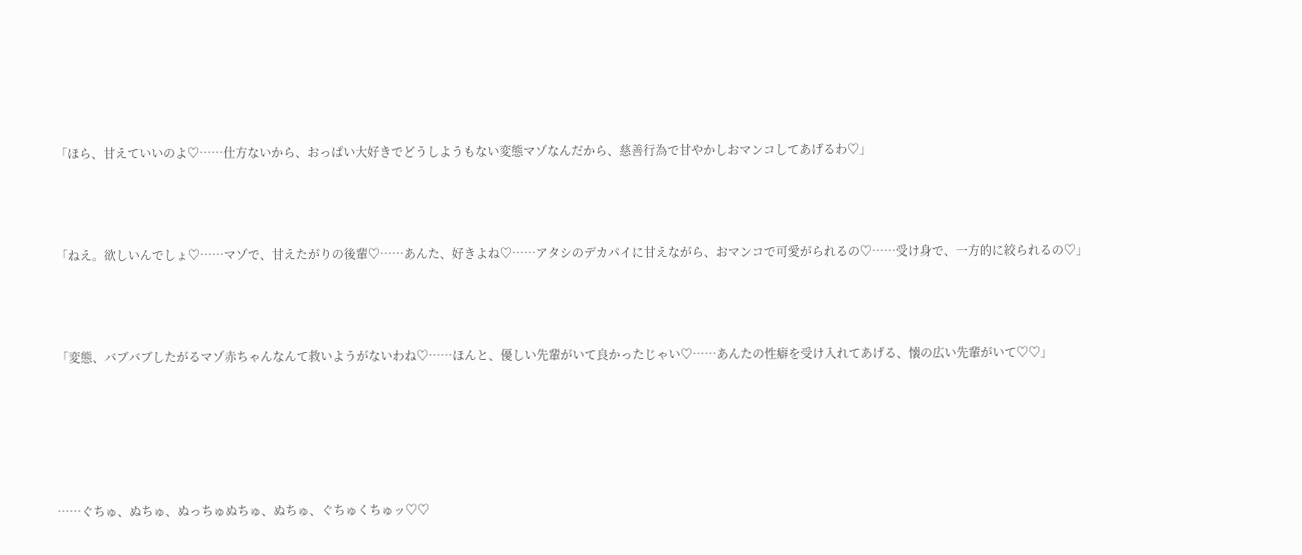「ほら、甘えていいのよ♡……仕方ないから、おっぱい大好きでどうしようもない変態マゾなんだから、慈善行為で甘やかしおマンコしてあげるわ♡」



「ねえ。欲しいんでしょ♡……マゾで、甘えたがりの後輩♡……あんた、好きよね♡……アタシのデカパイに甘えながら、おマンコで可愛がられるの♡……受け身で、一方的に絞られるの♡」



「変態、バブバブしたがるマゾ赤ちゃんなんて救いようがないわね♡……ほんと、優しい先輩がいて良かったじゃい♡……あんたの性癖を受け入れてあげる、懐の広い先輩がいて♡♡」





……ぐちゅ、ぬちゅ、ぬっちゅぬちゅ、ぬちゅ、ぐちゅくちゅッ♡♡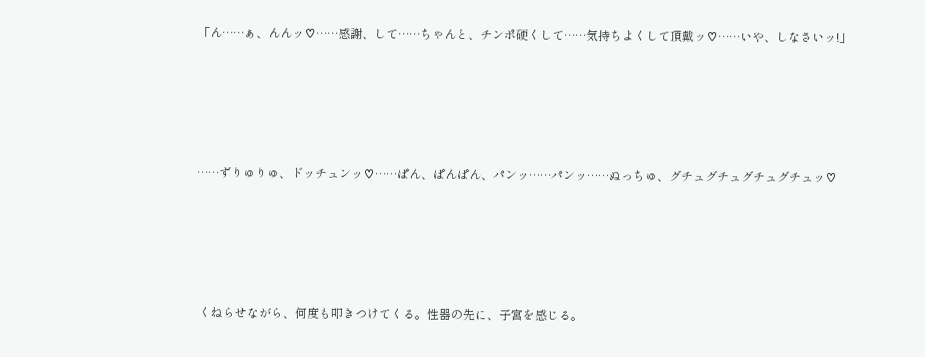「ん……ぁ、んんッ♡……感謝、して……ちゃんと、チンポ硬くして……気持ちよくして頂戴ッ♡……いや、しなさいッ!」





……ずりゅりゅ、ドッチュンッ♡……ぱん、ぱんぱん、パンッ……パンッ……ぬっちゅ、グチュグチュグチュグチュッ♡





 くねらせながら、何度も叩きつけてくる。性器の先に、子宮を感じる。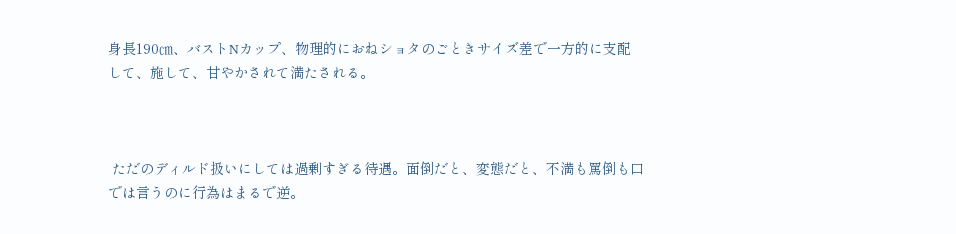身長190㎝、バストNカップ、物理的におねショタのごときサイズ差で一方的に支配して、施して、甘やかされて満たされる。



 ただのディルド扱いにしては過剰すぎる待遇。面倒だと、変態だと、不満も罵倒も口では言うのに行為はまるで逆。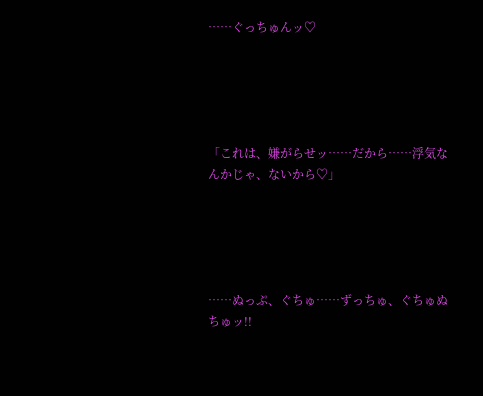……ぐっちゅんッ♡





「これは、嫌がらせッ……だから……浮気なんかじゃ、ないから♡」





……ぬっぷ、ぐちゅ……ずっちゅ、ぐちゅぬちゅッ!!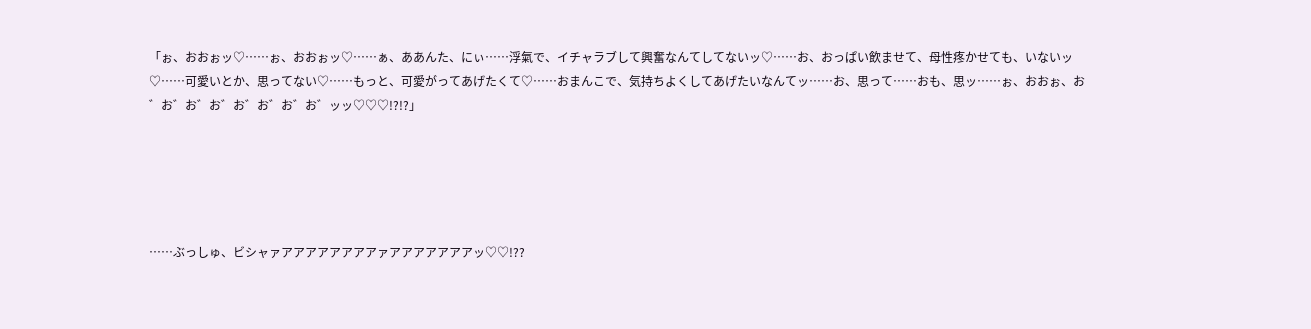「ぉ、おおぉッ♡……ぉ、おおぉッ♡……ぁ、ああんた、にぃ……浮氣で、イチャラブして興奮なんてしてないッ♡……お、おっぱい飲ませて、母性疼かせても、いないッ♡……可愛いとか、思ってない♡……もっと、可愛がってあげたくて♡……おまんこで、気持ちよくしてあげたいなんてッ……お、思って……おも、思ッ……ぉ、おおぉ、お゛お゛お゛お゛お゛お゛お゛お゛ッッ♡♡♡!?!?」





……ぶっしゅ、ビシャァアアアアアアアアァアアアアアアアッ♡♡!??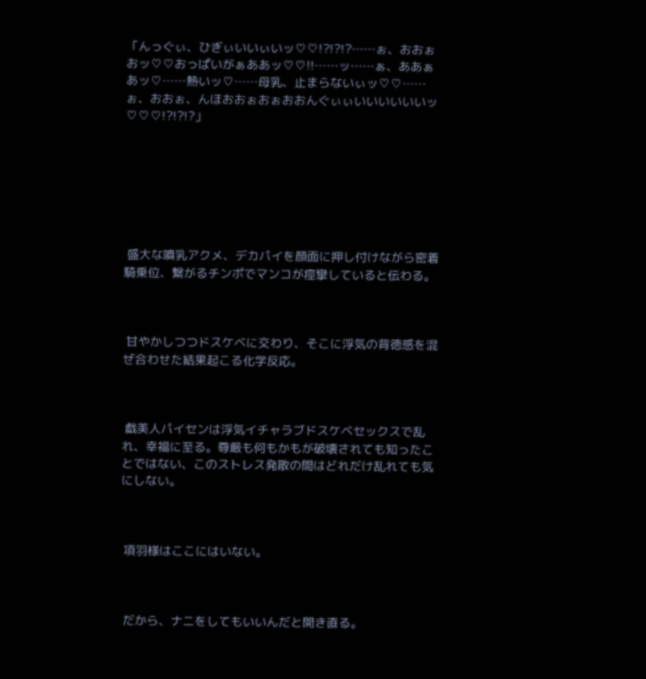「んっぐぃ、ひぎぃいいぃいッ♡♡!?!?!?……ぉ、おおぉおッ♡♡おっぱいがぁああッ♡♡!!……ッ……ぁ、ああぁあッ♡……熱いッ♡……母乳、止まらないぃッ♡♡……ぉ、おおぉ、んほおおぉおぉおおんぐぃぃいいいいいいッ♡♡♡!?!?!?」







 盛大な噴乳アクメ、デカパイを顔面に押し付けながら密着騎乗位、繋がるチンポでマンコが痙攣していると伝わる。



 甘やかしつつドスケベに交わり、そこに浮気の背徳感を混ぜ合わせた結果起こる化学反応。



 戯美人パイセンは浮気イチャラブドスケベセックスで乱れ、幸福に至る。尊厳も何もかもが破壊されても知ったことではない、このストレス発散の間はどれだけ乱れても気にしない。



 項羽様はここにはいない。



 だから、ナニをしてもいいんだと開き直る。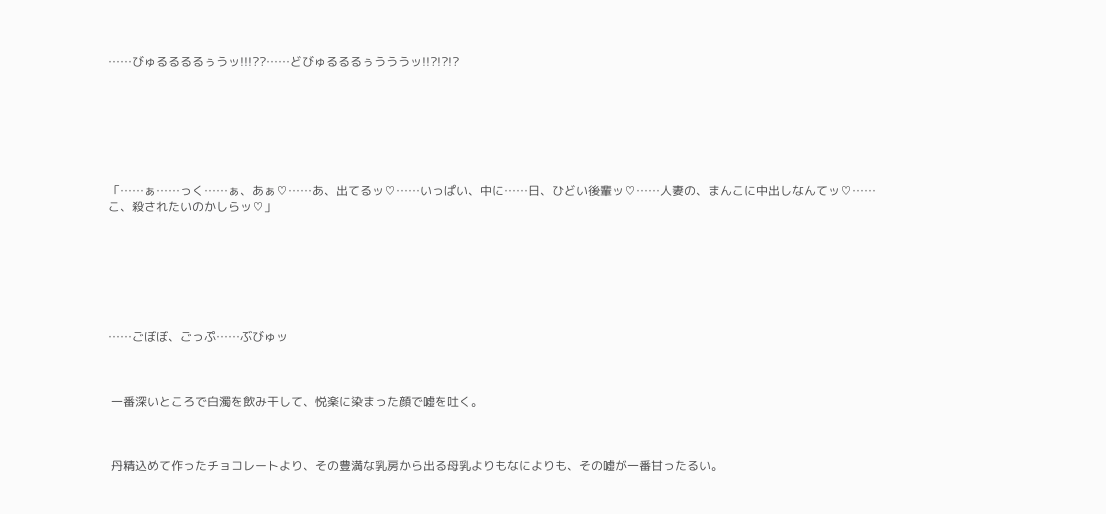……びゅるるるるぅうッ!!!??……どびゅるるるぅうううッ!!?!?!?







「……ぁ……っく……ぁ、あぁ♡……あ、出てるッ♡……いっぱい、中に……日、ひどい後輩ッ♡……人妻の、まんこに中出しなんてッ♡……こ、殺されたいのかしらッ♡」







……ごぼぼ、ごっぷ……ぶびゅッ



 一番深いところで白濁を飲み干して、悦楽に染まった顔で嘘を吐く。



 丹精込めて作ったチョコレートより、その豊満な乳房から出る母乳よりもなによりも、その嘘が一番甘ったるい。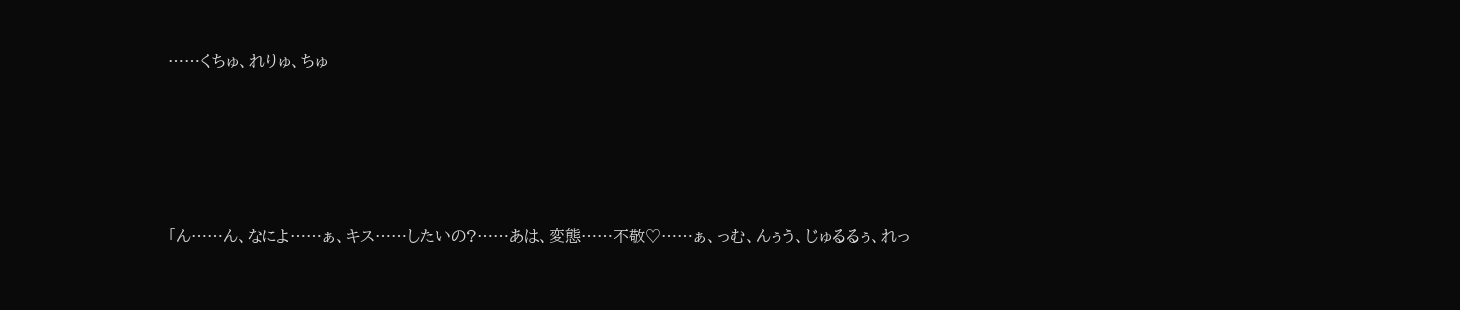……くちゅ、れりゅ、ちゅ





「ん……ん、なによ……ぁ、キス……したいの?……あは、変態……不敬♡……ぁ、っむ、んぅう、じゅるるぅ、れっ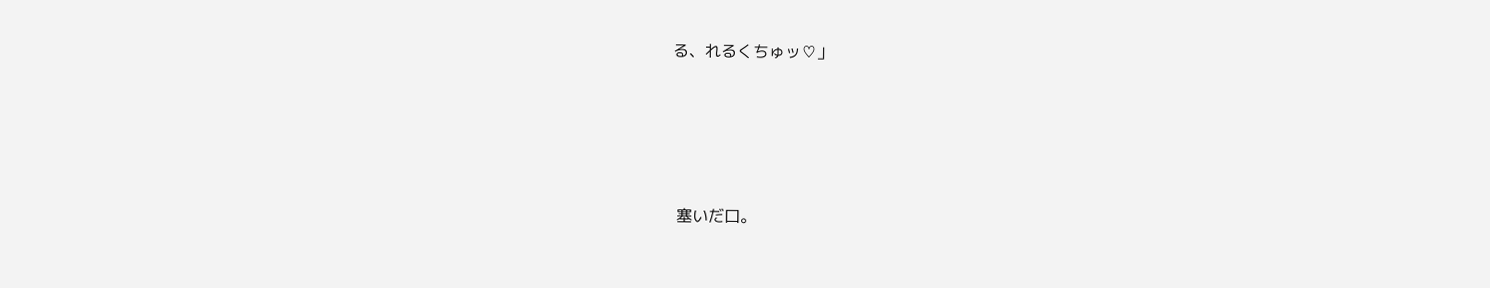る、れるくちゅッ♡」





 塞いだ口。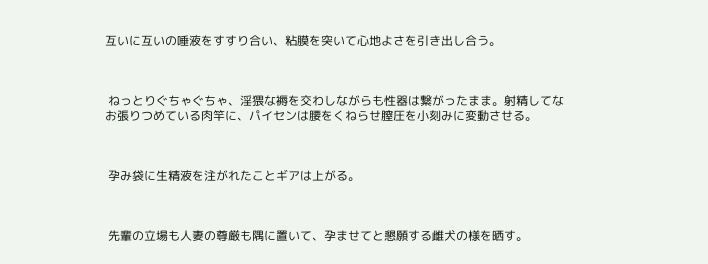互いに互いの唾液をすすり合い、粘膜を突いて心地よさを引き出し合う。



 ねっとりぐちゃぐちゃ、淫猥な褥を交わしながらも性器は繋がったまま。射精してなお張りつめている肉竿に、パイセンは腰をくねらせ膣圧を小刻みに変動させる。



 孕み袋に生精液を注がれたことギアは上がる。



 先輩の立場も人妻の尊厳も隅に置いて、孕ませてと懇願する雌犬の様を晒す。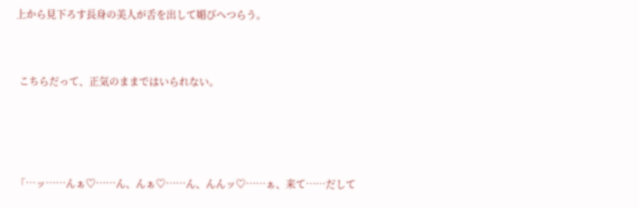上から見下ろす長身の美人が舌を出して媚びへつらう。



 こちらだって、正気のままではいられない。





「…ッ……んぁ♡……ん、んぁ♡……ん、んんッ♡……ぁ、来て……だして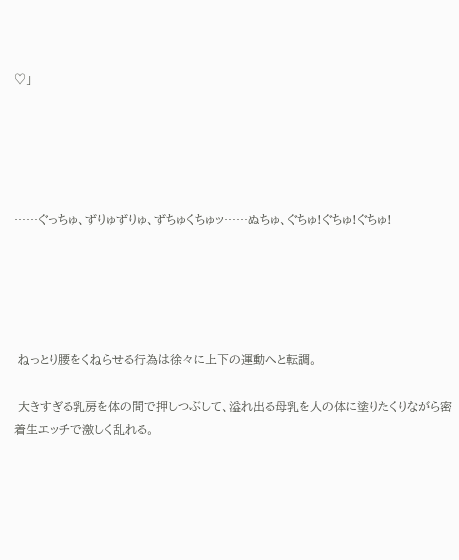♡」





……ぐっちゅ、ずりゅずりゅ、ずちゅくちゅッ……ぬちゅ、ぐちゅ!ぐちゅ!ぐちゅ!





 ねっとり腰をくねらせる行為は徐々に上下の運動へと転調。

 大きすぎる乳房を体の間で押しつぶして、溢れ出る母乳を人の体に塗りたくりながら密着生エッチで激しく乱れる。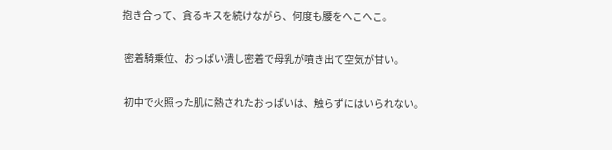抱き合って、貪るキスを続けながら、何度も腰をへこへこ。

 密着騎乗位、おっぱい潰し密着で母乳が噴き出て空気が甘い。

 初中で火照った肌に熱されたおっぱいは、触らずにはいられない。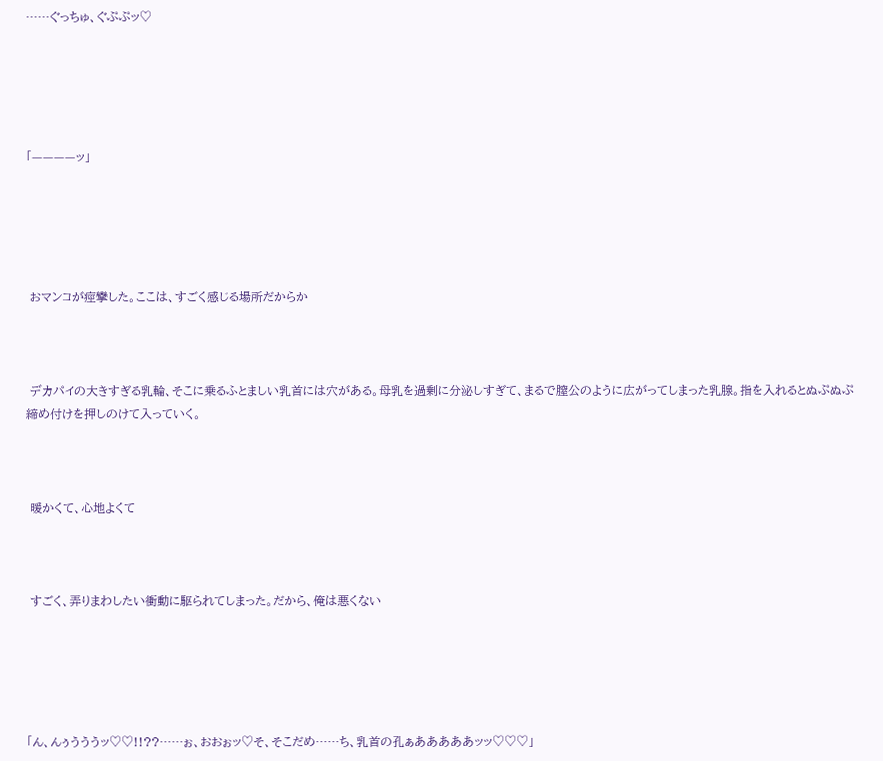……ぐっちゅ、ぐぷぷッ♡





「————ッ」





 おマンコが痙攣した。ここは、すごく感じる場所だからか



 デカパイの大きすぎる乳輪、そこに乗るふとましい乳首には穴がある。母乳を過剰に分泌しすぎて、まるで膣公のように広がってしまった乳腺。指を入れるとぬぷぬぷ締め付けを押しのけて入っていく。



 暖かくて、心地よくて



 すごく、弄りまわしたい衝動に駆られてしまった。だから、俺は悪くない





「ん、んぅうううッ♡♡!!??……ぉ、おおぉッ♡そ、そこだめ……ち、乳首の孔ぁあああああッッ♡♡♡」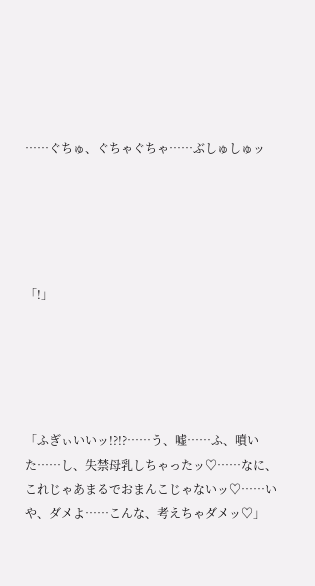……ぐちゅ、ぐちゃぐちゃ……ぶしゅしゅッ





「!」





「ふぎぃいいッ!?!?……う、嘘……ふ、噴いた……し、失禁母乳しちゃったッ♡……なに、これじゃあまるでおまんこじゃないッ♡……いや、ダメよ……こんな、考えちゃダメッ♡」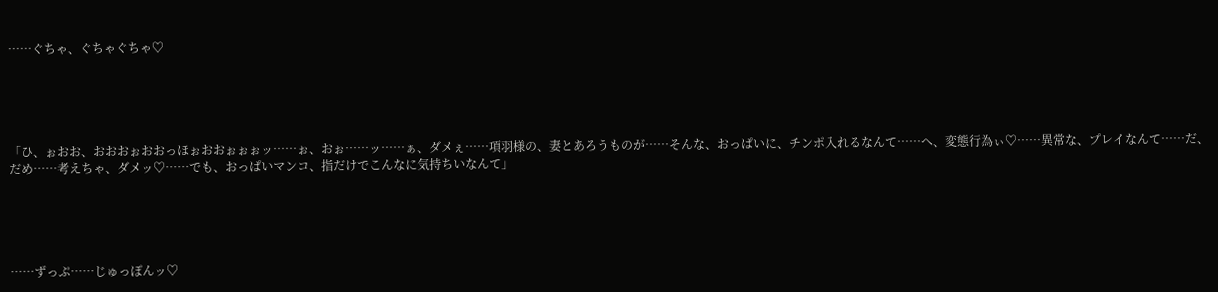……ぐちゃ、ぐちゃぐちゃ♡





「ひ、ぉおお、おおおぉおおっほぉおおぉぉぉッ……ぉ、おぉ……ッ……ぁ、ダメぇ……項羽様の、妻とあろうものが……そんな、おっぱいに、チンポ入れるなんて……へ、変態行為ぃ♡……異常な、プレイなんて……だ、だめ……考えちゃ、ダメッ♡……でも、おっぱいマンコ、指だけでこんなに気持ちいなんて」





……ずっぷ……じゅっぽんッ♡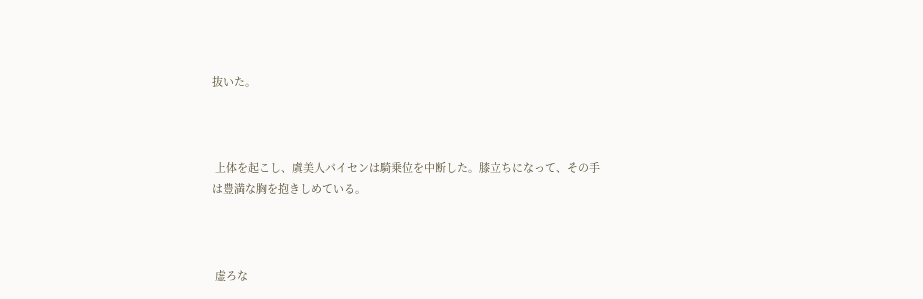抜いた。



 上体を起こし、虞美人パイセンは騎乗位を中断した。膝立ちになって、その手は豊満な胸を抱きしめている。



 虚ろな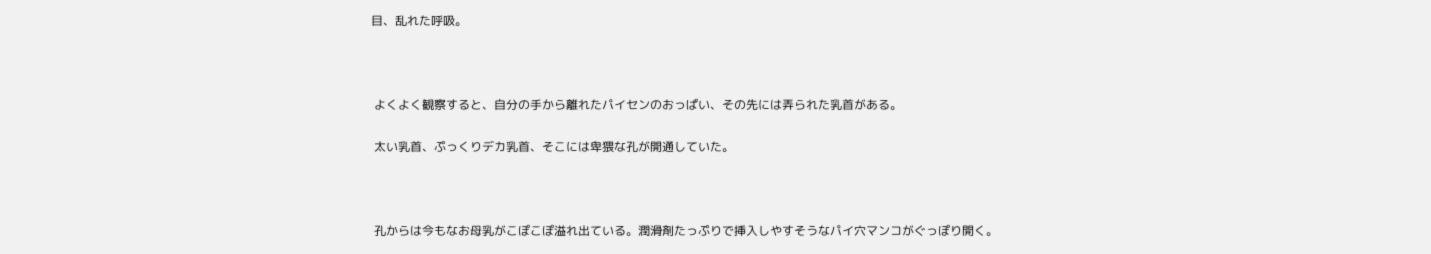目、乱れた呼吸。



 よくよく観察すると、自分の手から離れたパイセンのおっぱい、その先には弄られた乳首がある。

 太い乳首、ぷっくりデカ乳首、そこには卑猥な孔が開通していた。



 孔からは今もなお母乳がこぽこぽ溢れ出ている。潤滑剤たっぷりで挿入しやすそうなパイ穴マンコがぐっぽり開く。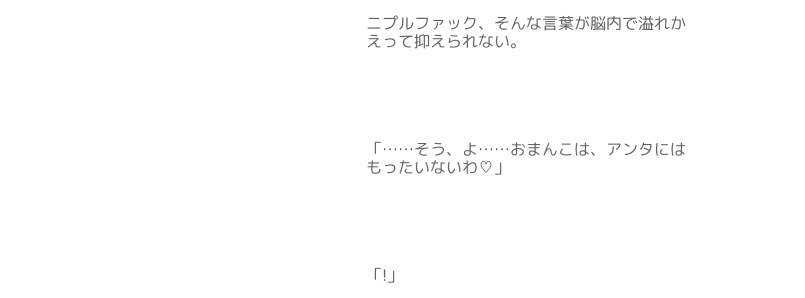ニプルファック、そんな言葉が脳内で溢れかえって抑えられない。





「……そう、よ……おまんこは、アンタにはもったいないわ♡」





「!」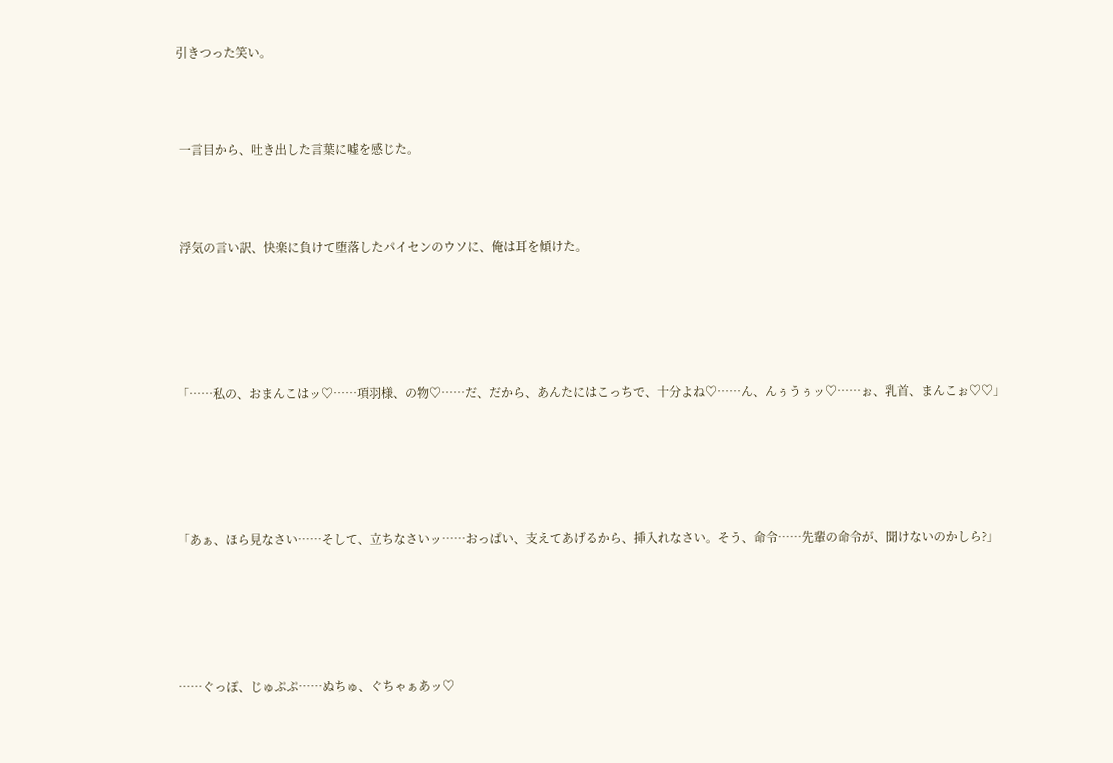引きつった笑い。



 一言目から、吐き出した言葉に嘘を感じた。



 浮気の言い訳、快楽に負けて堕落したパイセンのウソに、俺は耳を傾けた。





「……私の、おまんこはッ♡……項羽様、の物♡……だ、だから、あんたにはこっちで、十分よね♡……ん、んぅうぅッ♡……ぉ、乳首、まんこぉ♡♡」





「あぁ、ほら見なさい……そして、立ちなさいッ……おっぱい、支えてあげるから、挿入れなさい。そう、命令……先輩の命令が、聞けないのかしら?」





……ぐっぽ、じゅぷぷ……ぬちゅ、ぐちゃぁあッ♡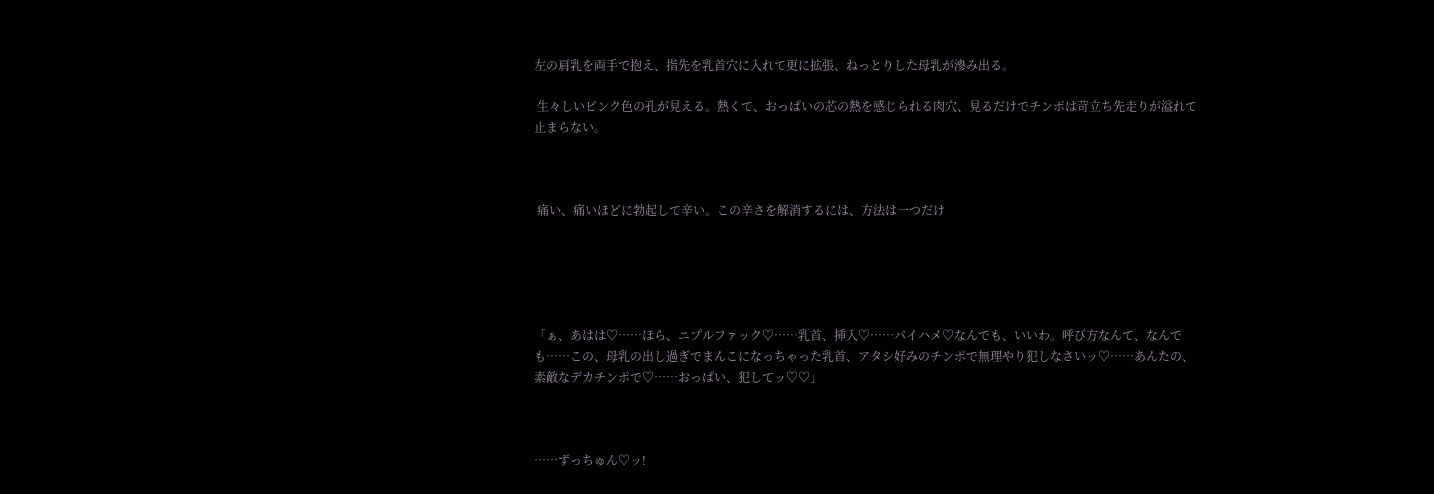左の肩乳を両手で抱え、指先を乳首穴に入れて更に拡張、ねっとりした母乳が滲み出る。

 生々しいピンク色の孔が見える。熱くて、おっぱいの芯の熱を感じられる肉穴、見るだけでチンポは苛立ち先走りが溢れて止まらない。



 痛い、痛いほどに勃起して辛い。この辛さを解消するには、方法は一つだけ





「ぁ、あはは♡……ほら、ニプルファック♡……乳首、挿入♡……パイハメ♡なんでも、いいわ。呼び方なんて、なんでも……この、母乳の出し過ぎでまんこになっちゃった乳首、アタシ好みのチンポで無理やり犯しなさいッ♡……あんたの、素敵なデカチンポで♡……おっぱい、犯してッ♡♡」



……ずっちゅん♡ッ!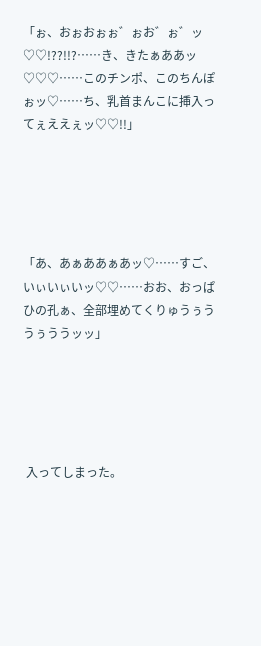「ぉ、おぉおぉぉ゛ぉお゛ぉ゛ッ♡♡!??!!?……き、きたぁああッ♡♡♡……このチンポ、このちんぽぉッ♡……ち、乳首まんこに挿入ってぇええぇッ♡♡!!」





「あ、あぁああぁあッ♡……すご、いぃいぃいッ♡♡……おお、おっぱひの孔ぁ、全部埋めてくりゅうぅううぅううッッ」





 入ってしまった。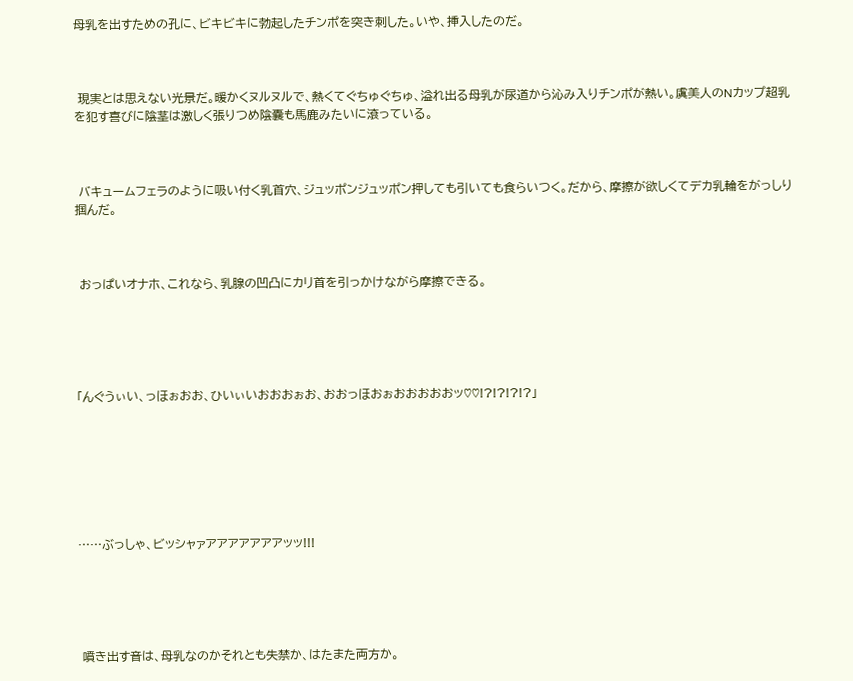母乳を出すための孔に、ビキビキに勃起したチンポを突き刺した。いや、挿入したのだ。



 現実とは思えない光景だ。暖かくヌルヌルで、熱くてぐちゅぐちゅ、溢れ出る母乳が尿道から沁み入りチンポが熱い。虞美人のNカップ超乳を犯す喜びに陰茎は激しく張りつめ陰嚢も馬鹿みたいに滾っている。



 バキュームフェラのように吸い付く乳首穴、ジュッポンジュッポン押しても引いても食らいつく。だから、摩擦が欲しくてデカ乳輪をがっしり掴んだ。



 おっぱいオナホ、これなら、乳腺の凹凸にカリ首を引っかけながら摩擦できる。





「んぐうぃい、っほぉおお、ひいぃいおおおぉお、おおっほおぉおおおおおッ♡♡!?!?!?!?」







……ぶっしゃ、ビッシャァアアアアアアアッッ!!!





 噴き出す音は、母乳なのかそれとも失禁か、はたまた両方か。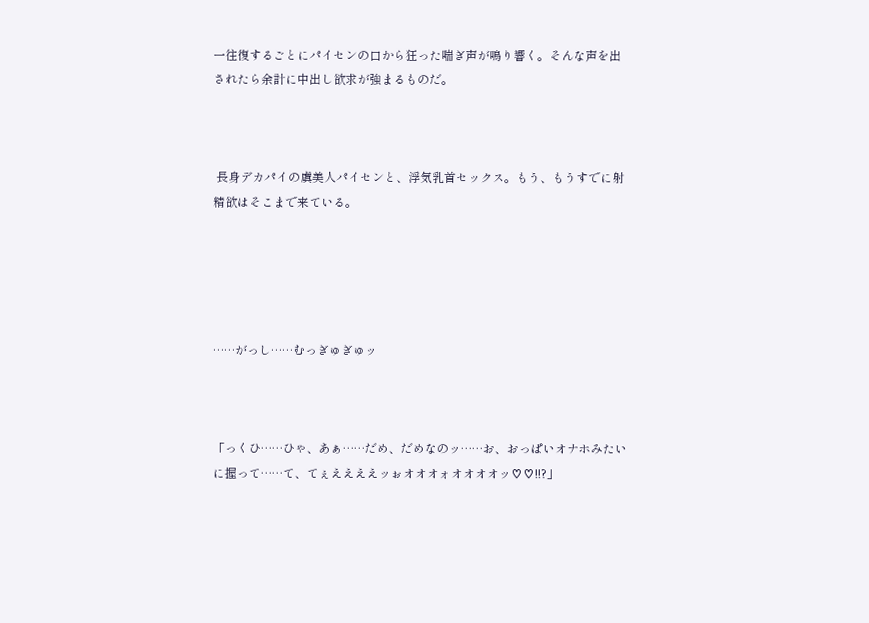一往復するごとにパイセンの口から狂った喘ぎ声が鳴り響く。そんな声を出されたら余計に中出し欲求が強まるものだ。



 長身デカパイの虞美人パイセンと、浮気乳首セックス。もう、もうすでに射精欲はそこまで来ている。





……がっし……むっぎゅぎゅッ



「っくひ……ひゃ、あぁ……だめ、だめなのッ……お、おっぱいオナホみたいに握って……て、てぇええええッぉオオオォオオオオッ♡♡!!?」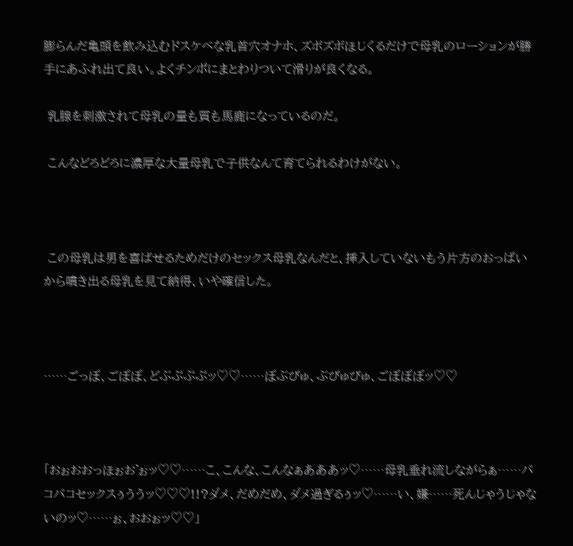膨らんだ亀頭を飲み込むドスケベな乳首穴オナホ、ズボズボほじくるだけで母乳のローションが勝手にあふれ出て良い。よくチンポにまとわりついて滑りが良くなる。

 乳腺を刺激されて母乳の量も質も馬鹿になっているのだ。

 こんなどろどろに濃厚な大量母乳で子供なんて育てられるわけがない。



 この母乳は男を喜ばせるためだけのセックス母乳なんだと、挿入していないもう片方のおっぱいから噴き出る母乳を見て納得、いや確信した。



……ごっぼ、ごぼぼ、どぶぷぷぷッ♡♡……ぼぶびゅ、ぶびゅびゅ、ごぼぼぼッ♡♡



「おぉおおっほぉお゛ぉッ♡♡……こ、こんな、こんなぁあああッ♡……母乳垂れ流しながらぁ……パコパコセックスぅううッ♡♡♡!!?ダメ、だめだめ、ダメ過ぎるぅッ♡……い、嫌……死んじゃうじゃないのッ♡……ぉ、おおぉッ♡♡」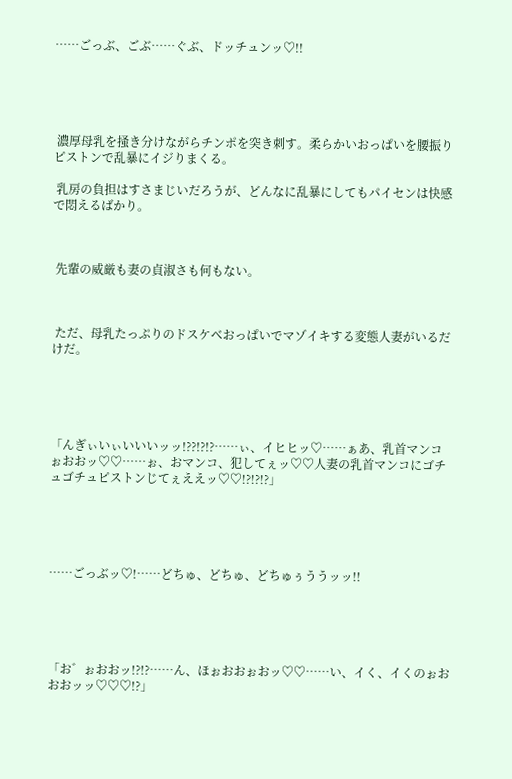……ごっぶ、ごぶ……ぐぶ、ドッチュンッ♡!!





 濃厚母乳を掻き分けながらチンポを突き刺す。柔らかいおっぱいを腰振りピストンで乱暴にイジりまくる。

 乳房の負担はすさまじいだろうが、どんなに乱暴にしてもパイセンは快感で悶えるばかり。



 先輩の威厳も妻の貞淑さも何もない。



 ただ、母乳たっぷりのドスケベおっぱいでマゾイキする変態人妻がいるだけだ。





「んぎぃいぃいいいッッ!??!?!?……ぃ、イヒヒッ♡……ぁあ、乳首マンコぉおおッ♡♡……ぉ、おマンコ、犯してぇッ♡♡人妻の乳首マンコにゴチュゴチュピストンじてぇええッ♡♡!?!?!?」





……ごっぶッ♡!……どちゅ、どちゅ、どちゅぅううッッ!!





「お゛ぉおおッ!?!?……ん、ほぉおおぉおッ♡♡……い、イく、イくのぉおおおッッ♡♡♡!?」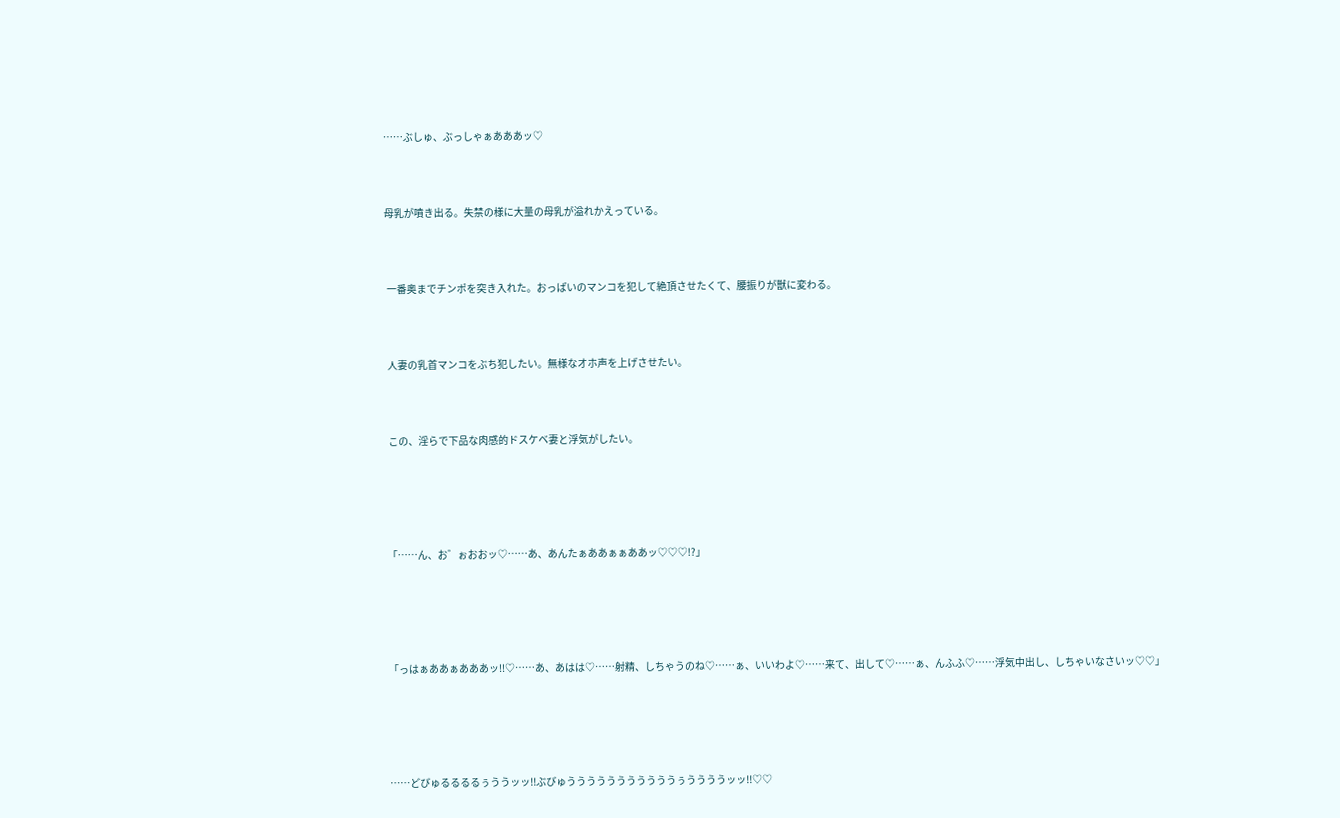……ぶしゅ、ぶっしゃぁあああッ♡



母乳が噴き出る。失禁の様に大量の母乳が溢れかえっている。



 一番奥までチンポを突き入れた。おっぱいのマンコを犯して絶頂させたくて、腰振りが獣に変わる。



 人妻の乳首マンコをぶち犯したい。無様なオホ声を上げさせたい。



 この、淫らで下品な肉感的ドスケベ妻と浮気がしたい。





「……ん、お゛ぉおおッ♡……あ、あんたぁああぁぁああッ♡♡♡!?」





「っはぁああぁあああッ!!♡……あ、あはは♡……射精、しちゃうのね♡……ぁ、いいわよ♡……来て、出して♡……ぁ、んふふ♡……浮気中出し、しちゃいなさいッ♡♡」





……どびゅるるるるぅううッッ!!ぶびゅうううううううううううぅううううッッ!!♡♡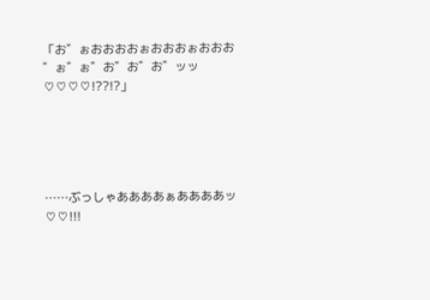「お゛ぉおおおおぉおおおぉおおお゛ぉ゛ぉ゛お゛お゛お゛ッッ♡♡♡♡!??!?」





……ぶっしゃああああぁああああッ♡♡!!!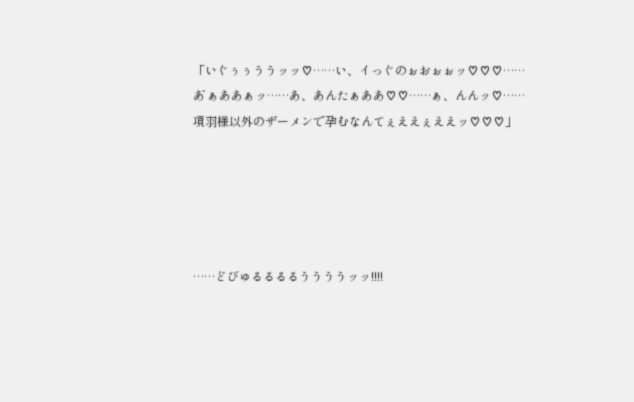「いぐぅぅううッッ♡……い、イっぐのぉおぉぉッ♡♡♡……あ゛ぁああぁッ……あ、あんたぁああ♡♡……ぁ、んんッ♡……項羽様以外のザーメンで孕むなんてぇええぇええッ♡♡♡」





……どびゅるるるるううううッッ!!!!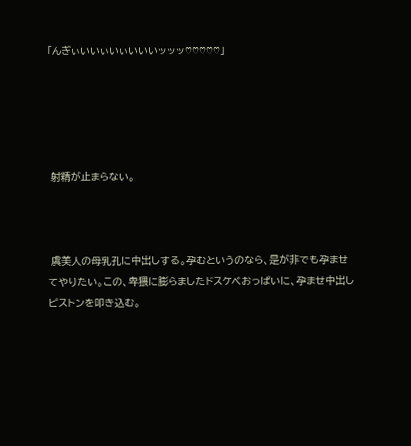「んぎぃいいぃいぃいいいッッッ♡♡♡♡♡」





 射精が止まらない。



 虞美人の母乳孔に中出しする。孕むというのなら、是が非でも孕ませてやりたい。この、卑猥に膨らましたドスケベおっぱいに、孕ませ中出しピストンを叩き込む。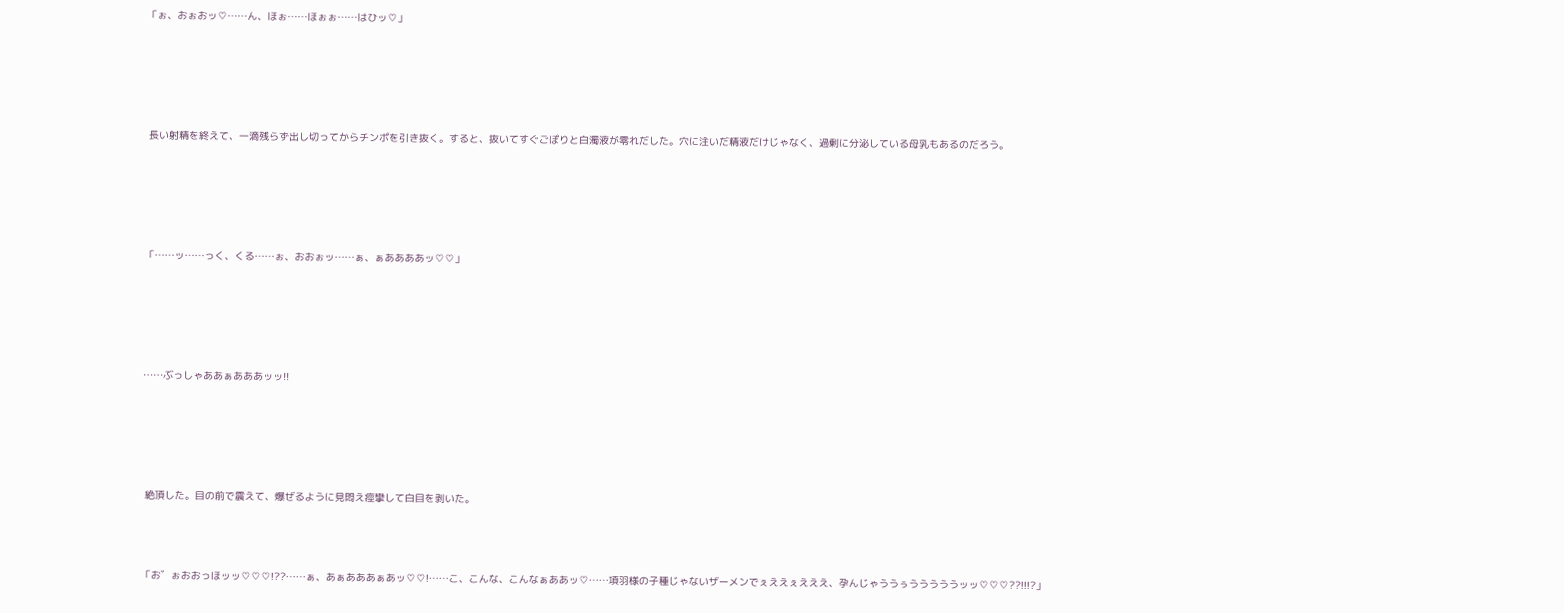「ぉ、おぉおッ♡……ん、ほぉ……ほぉぉ……はひッ♡」





 長い射精を終えて、一滴残らず出し切ってからチンポを引き抜く。すると、抜いてすぐごぽりと白濁液が零れだした。穴に注いだ精液だけじゃなく、過剰に分泌している母乳もあるのだろう。





「……ッ……っく、くる……ぉ、おおぉッ……ぁ、ぁああああッ♡♡」





……ぶっしゃああぁあああッッ!!





 絶頂した。目の前で震えて、爆ぜるように見悶え痙攣して白目を剥いた。



「お゛ぉおおっほッッ♡♡♡!??……ぁ、あぁあああぁあッ♡♡!……こ、こんな、こんなぁああッ♡……項羽様の子種じゃないザーメンでぇええぇえええ、孕んじゃううぅうううううッッ♡♡♡??!!!?」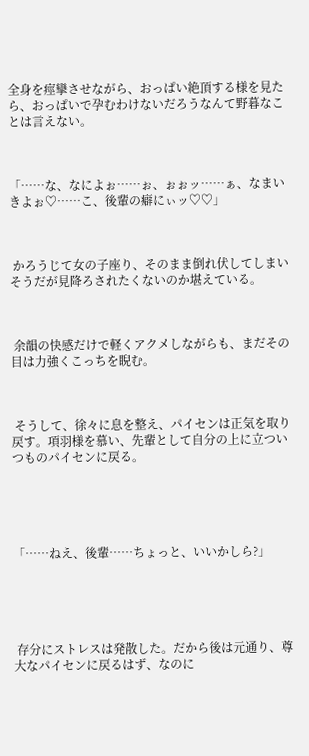全身を痙攣させながら、おっぱい絶頂する様を見たら、おっぱいで孕むわけないだろうなんて野暮なことは言えない。



「……な、なによぉ……ぉ、ぉぉッ……ぁ、なまいきよぉ♡……こ、後輩の癖にぃッ♡♡」



 かろうじて女の子座り、そのまま倒れ伏してしまいそうだが見降ろされたくないのか堪えている。



 余韻の快感だけで軽くアクメしながらも、まだその目は力強くこっちを睨む。



 そうして、徐々に息を整え、パイセンは正気を取り戻す。項羽様を慕い、先輩として自分の上に立ついつものパイセンに戻る。





「……ねえ、後輩……ちょっと、いいかしら?」





 存分にストレスは発散した。だから後は元通り、尊大なパイセンに戻るはず、なのに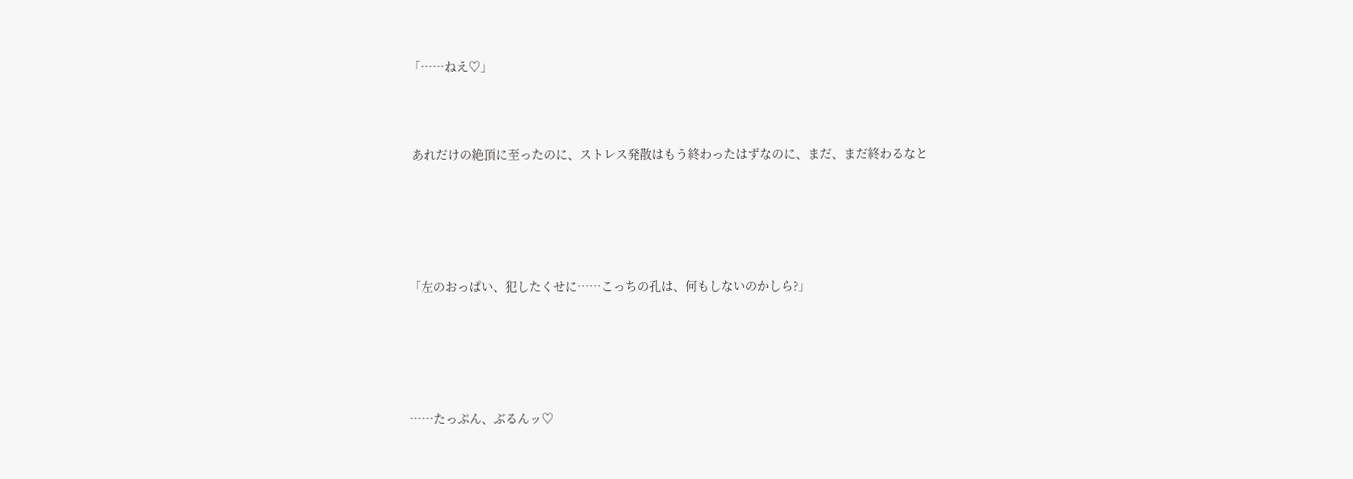「……ねえ♡」



 あれだけの絶頂に至ったのに、ストレス発散はもう終わったはずなのに、まだ、まだ終わるなと





「左のおっぱい、犯したくせに……こっちの孔は、何もしないのかしら?」





……たっぷん、ぶるんッ♡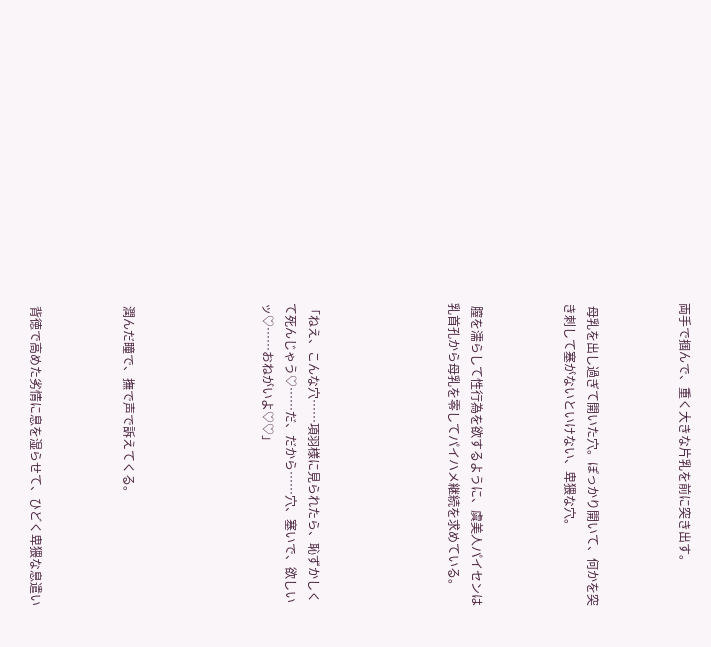両手で掴んで、重く大きな片乳を前に突き出す。



 母乳を出し過ぎて開いた穴。ぽっかり開いて、何かを突き刺して塞がないといけない、卑猥な穴。



 膣を濡らして性行為を欲するように、虞美人パイセンは乳首孔から母乳を零してパイハメ継続を求めている。





「ねえ、こんな穴……項羽様に見られたら、恥ずかしくて死んじゃう♡……だ、だから……穴、塞いで、欲しいッ♡……おねがいよ♡♡」





 潤んだ瞳で、撫で声で訴えてくる。



 背徳で高めた劣情に息を湿らせて、ひどく卑猥な息遣い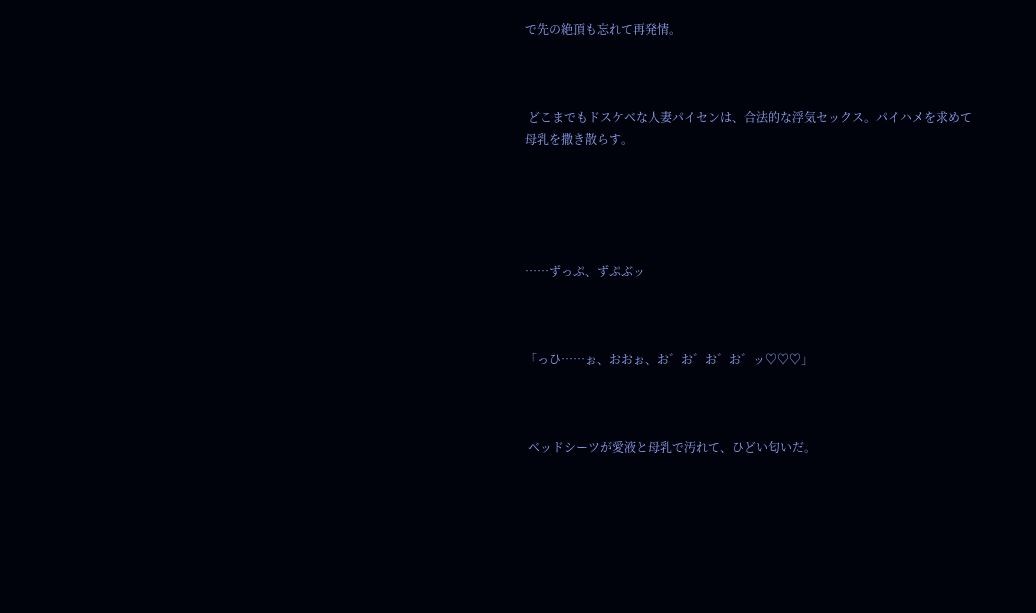で先の絶頂も忘れて再発情。



 どこまでもドスケベな人妻パイセンは、合法的な浮気セックス。パイハメを求めて母乳を撒き散らす。





……ずっぷ、ずぷぶッ



「っひ……ぉ、おおぉ、お゛お゛お゛お゛ッ♡♡♡」



 ベッドシーツが愛液と母乳で汚れて、ひどい匂いだ。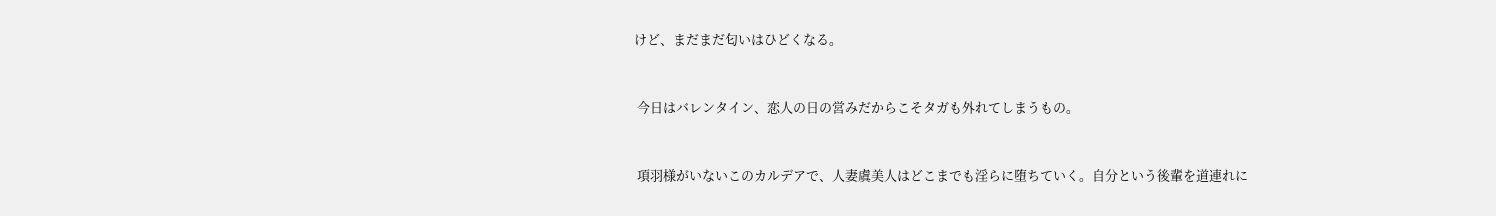けど、まだまだ匂いはひどくなる。



 今日はバレンタイン、恋人の日の営みだからこそタガも外れてしまうもの。



 項羽様がいないこのカルデアで、人妻虞美人はどこまでも淫らに堕ちていく。自分という後輩を道連れに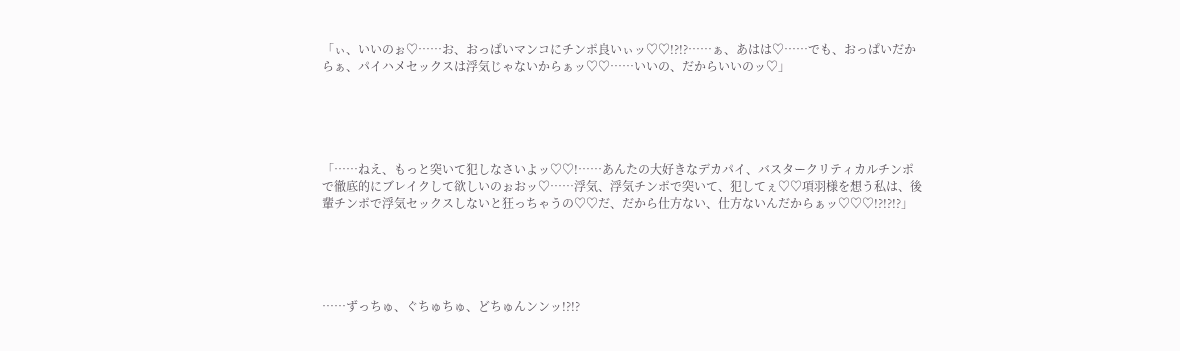「ぃ、いいのぉ♡……お、おっぱいマンコにチンポ良いぃッ♡♡!?!?……ぁ、あはは♡……でも、おっぱいだからぁ、パイハメセックスは浮気じゃないからぁッ♡♡……いいの、だからいいのッ♡」





「……ねえ、もっと突いて犯しなさいよッ♡♡!……あんたの大好きなデカパイ、バスタークリティカルチンポで徹底的にブレイクして欲しいのぉおッ♡……浮気、浮気チンポで突いて、犯してぇ♡♡項羽様を想う私は、後輩チンポで浮気セックスしないと狂っちゃうの♡♡だ、だから仕方ない、仕方ないんだからぁッ♡♡♡!?!?!?」





……ずっちゅ、ぐちゅちゅ、どちゅんンンッ!?!?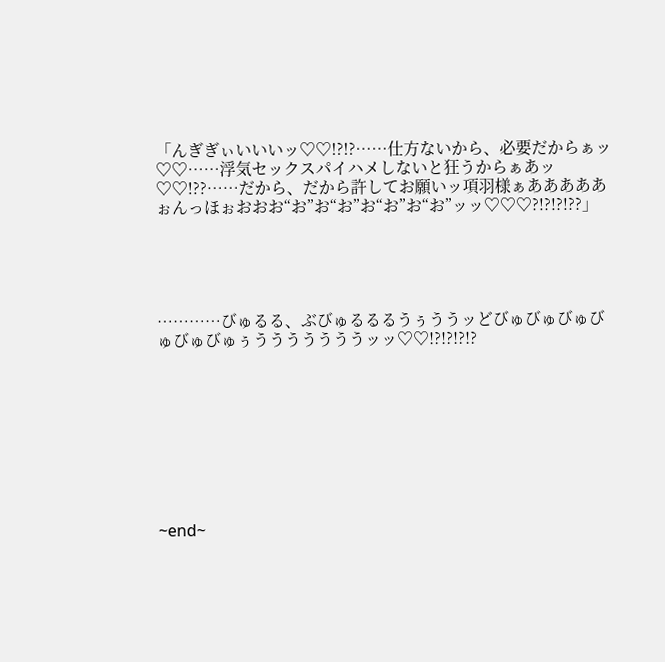「んぎぎぃいいいッ♡♡!?!?……仕方ないから、必要だからぁッ♡♡……浮気セックスパイハメしないと狂うからぁあッ♡♡!??……だから、だから許してお願いッ項羽様ぁあああああぉんっほぉおおお“お”お“お”お“お”お“お”ッッ♡♡♡?!?!?!??」





…………びゅるる、ぶびゅるるるうぅううッどびゅびゅびゅびゅびゅびゅぅうううううううッッ♡♡!?!?!?!?









~end~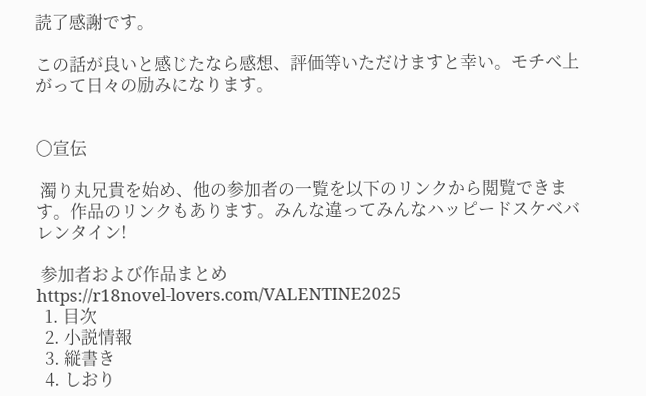読了感謝です。

この話が良いと感じたなら感想、評価等いただけますと幸い。モチベ上がって日々の励みになります。


〇宣伝

 濁り丸兄貴を始め、他の参加者の一覧を以下のリンクから閲覧できます。作品のリンクもあります。みんな違ってみんなハッピードスケベバレンタイン!

 参加者および作品まとめ
https://r18novel-lovers.com/VALENTINE2025
  1. 目次
  2. 小説情報
  3. 縦書き
  4. しおり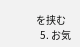を挟む
  5. お気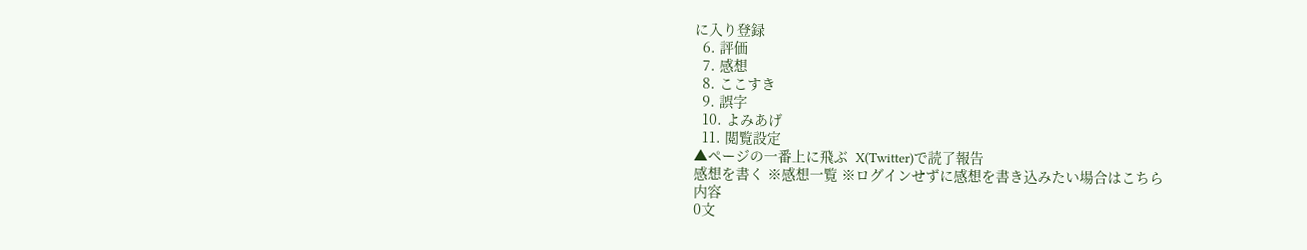に入り登録
  6. 評価
  7. 感想
  8. ここすき
  9. 誤字
  10. よみあげ
  11. 閲覧設定
▲ページの一番上に飛ぶ  X(Twitter)で読了報告
感想を書く ※感想一覧 ※ログインせずに感想を書き込みたい場合はこちら
内容
0文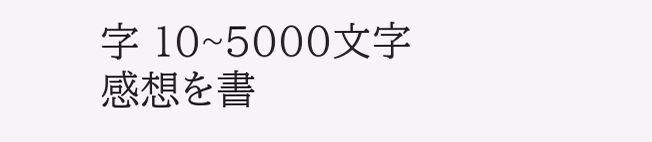字 10~5000文字
感想を書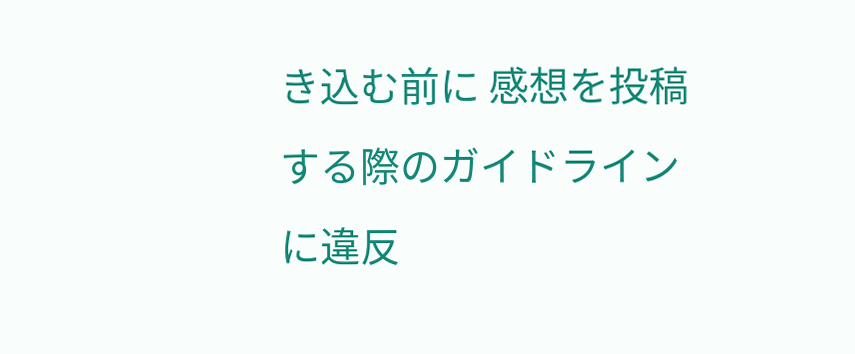き込む前に 感想を投稿する際のガイドライン に違反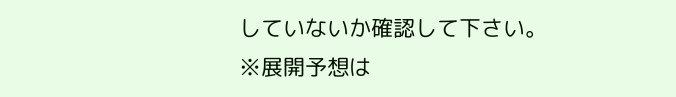していないか確認して下さい。
※展開予想は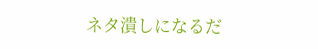ネタ潰しになるだ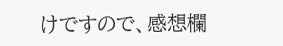けですので、感想欄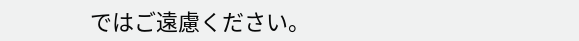ではご遠慮ください。